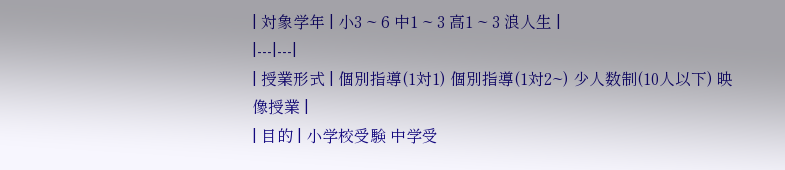| 対象学年 | 小3 ~ 6 中1 ~ 3 高1 ~ 3 浪人生 |
|---|---|
| 授業形式 | 個別指導(1対1) 個別指導(1対2~) 少人数制(10人以下) 映像授業 |
| 目的 | 小学校受験 中学受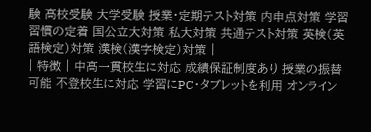験 高校受験 大学受験 授業・定期テスト対策 内申点対策 学習習慣の定着 国公立大対策 私大対策 共通テスト対策 英検(英語検定)対策 漢検(漢字検定)対策 |
| 特徴 | 中高一貫校生に対応 成績保証制度あり 授業の振替可能 不登校生に対応 学習にPC・タブレットを利用 オンライン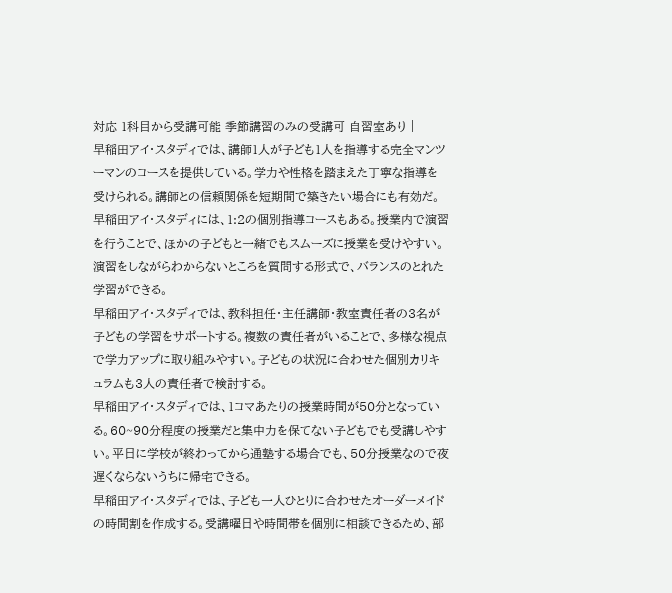対応 1科目から受講可能 季節講習のみの受講可 自習室あり |
早稲田アイ・スタディでは、講師1人が子ども1人を指導する完全マンツーマンのコースを提供している。学力や性格を踏まえた丁寧な指導を受けられる。講師との信頼関係を短期間で築きたい場合にも有効だ。
早稲田アイ・スタディには、1:2の個別指導コースもある。授業内で演習を行うことで、ほかの子どもと一緒でもスムーズに授業を受けやすい。演習をしながらわからないところを質問する形式で、バランスのとれた学習ができる。
早稲田アイ・スタディでは、教科担任・主任講師・教室責任者の3名が子どもの学習をサポートする。複数の責任者がいることで、多様な視点で学力アップに取り組みやすい。子どもの状況に合わせた個別カリキュラムも3人の責任者で検討する。
早稲田アイ・スタディでは、1コマあたりの授業時間が50分となっている。60~90分程度の授業だと集中力を保てない子どもでも受講しやすい。平日に学校が終わってから通塾する場合でも、50分授業なので夜遅くならないうちに帰宅できる。
早稲田アイ・スタディでは、子ども一人ひとりに合わせたオーダーメイドの時間割を作成する。受講曜日や時間帯を個別に相談できるため、部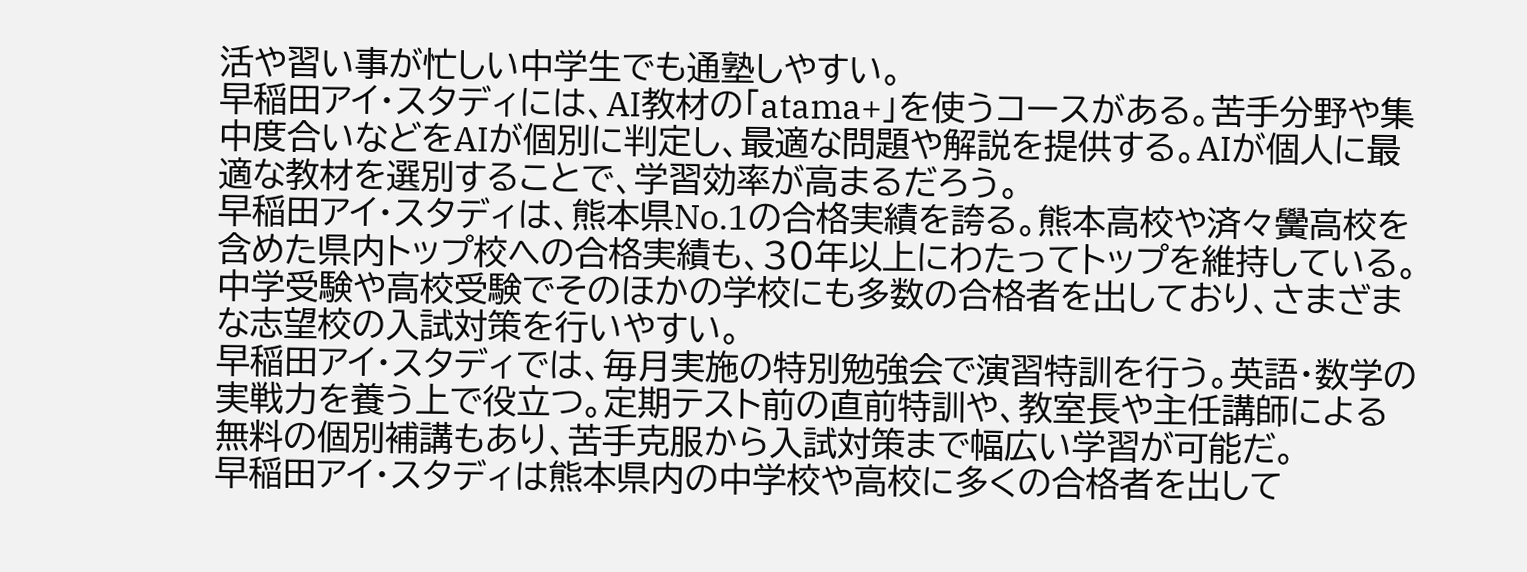活や習い事が忙しい中学生でも通塾しやすい。
早稲田アイ・スタディには、AI教材の「atama+」を使うコースがある。苦手分野や集中度合いなどをAIが個別に判定し、最適な問題や解説を提供する。AIが個人に最適な教材を選別することで、学習効率が高まるだろう。
早稲田アイ・スタディは、熊本県No.1の合格実績を誇る。熊本高校や済々黌高校を含めた県内トップ校への合格実績も、30年以上にわたってトップを維持している。中学受験や高校受験でそのほかの学校にも多数の合格者を出しており、さまざまな志望校の入試対策を行いやすい。
早稲田アイ・スタディでは、毎月実施の特別勉強会で演習特訓を行う。英語・数学の実戦力を養う上で役立つ。定期テスト前の直前特訓や、教室長や主任講師による無料の個別補講もあり、苦手克服から入試対策まで幅広い学習が可能だ。
早稲田アイ・スタディは熊本県内の中学校や高校に多くの合格者を出して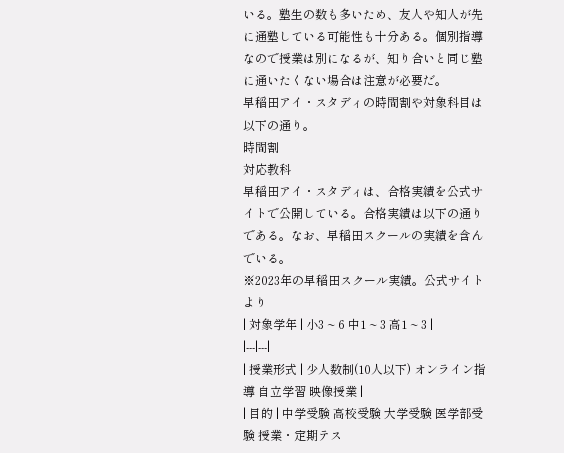いる。塾生の数も多いため、友人や知人が先に通塾している可能性も十分ある。個別指導なので授業は別になるが、知り合いと同じ塾に通いたくない場合は注意が必要だ。
早稲田アイ・スタディの時間割や対象科目は以下の通り。
時間割
対応教科
早稲田アイ・スタディは、合格実績を公式サイトで公開している。合格実績は以下の通りである。なお、早稲田スクールの実績を含んでいる。
※2023年の早稲田スクール実績。公式サイトより
| 対象学年 | 小3 ~ 6 中1 ~ 3 高1 ~ 3 |
|---|---|
| 授業形式 | 少人数制(10人以下) オンライン指導 自立学習 映像授業 |
| 目的 | 中学受験 高校受験 大学受験 医学部受験 授業・定期テス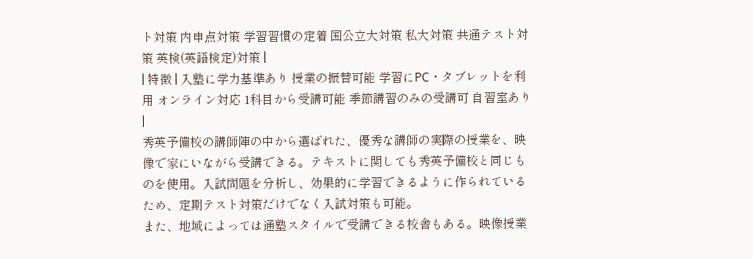ト対策 内申点対策 学習習慣の定着 国公立大対策 私大対策 共通テスト対策 英検(英語検定)対策 |
| 特徴 | 入塾に学力基準あり 授業の振替可能 学習にPC・タブレットを利用 オンライン対応 1科目から受講可能 季節講習のみの受講可 自習室あり |
秀英予備校の講師陣の中から選ばれた、優秀な講師の実際の授業を、映像で家にいながら受講できる。テキストに関しても秀英予備校と同じものを使用。入試問題を分析し、効果的に学習できるように作られているため、定期テスト対策だけでなく入試対策も可能。
また、地域によっては通塾スタイルで受講できる校舎もある。映像授業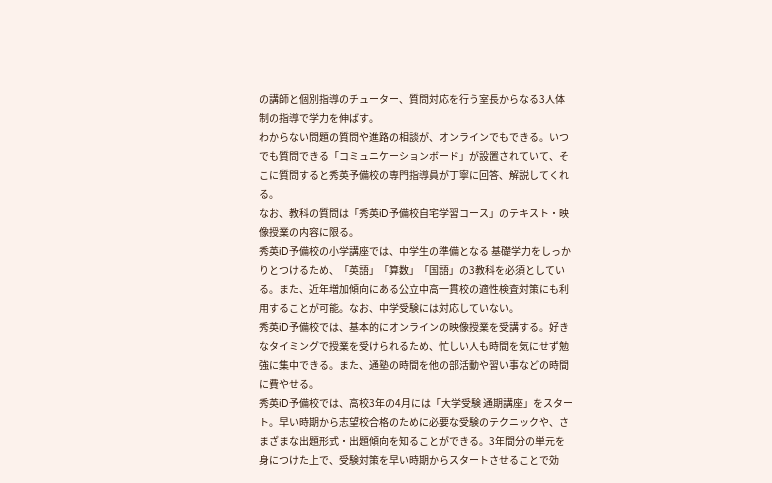の講師と個別指導のチューター、質問対応を行う室長からなる3人体制の指導で学力を伸ばす。
わからない問題の質問や進路の相談が、オンラインでもできる。いつでも質問できる「コミュニケーションボード」が設置されていて、そこに質問すると秀英予備校の専門指導員が丁寧に回答、解説してくれる。
なお、教科の質問は「秀英iD予備校自宅学習コース」のテキスト・映像授業の内容に限る。
秀英iD予備校の小学講座では、中学生の準備となる 基礎学力をしっかりとつけるため、「英語」「算数」「国語」の3教科を必須としている。また、近年増加傾向にある公立中高一貫校の適性検査対策にも利用することが可能。なお、中学受験には対応していない。
秀英iD予備校では、基本的にオンラインの映像授業を受講する。好きなタイミングで授業を受けられるため、忙しい人も時間を気にせず勉強に集中できる。また、通塾の時間を他の部活動や習い事などの時間に費やせる。
秀英iD予備校では、高校3年の4月には「大学受験 通期講座」をスタート。早い時期から志望校合格のために必要な受験のテクニックや、さまざまな出題形式・出題傾向を知ることができる。3年間分の単元を身につけた上で、受験対策を早い時期からスタートさせることで効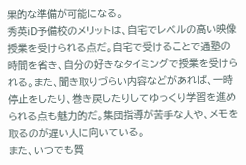果的な準備が可能になる。
秀英iD予備校のメリットは、自宅でレベルの高い映像授業を受けられる点だ。自宅で受けることで通塾の時間を省き、自分の好きなタイミングで授業を受けられる。また、聞き取りづらい内容などがあれば、一時停止をしたり、巻き戻したりしてゆっくり学習を進められる点も魅力的だ。集団指導が苦手な人や、メモを取るのが遅い人に向いている。
また、いつでも質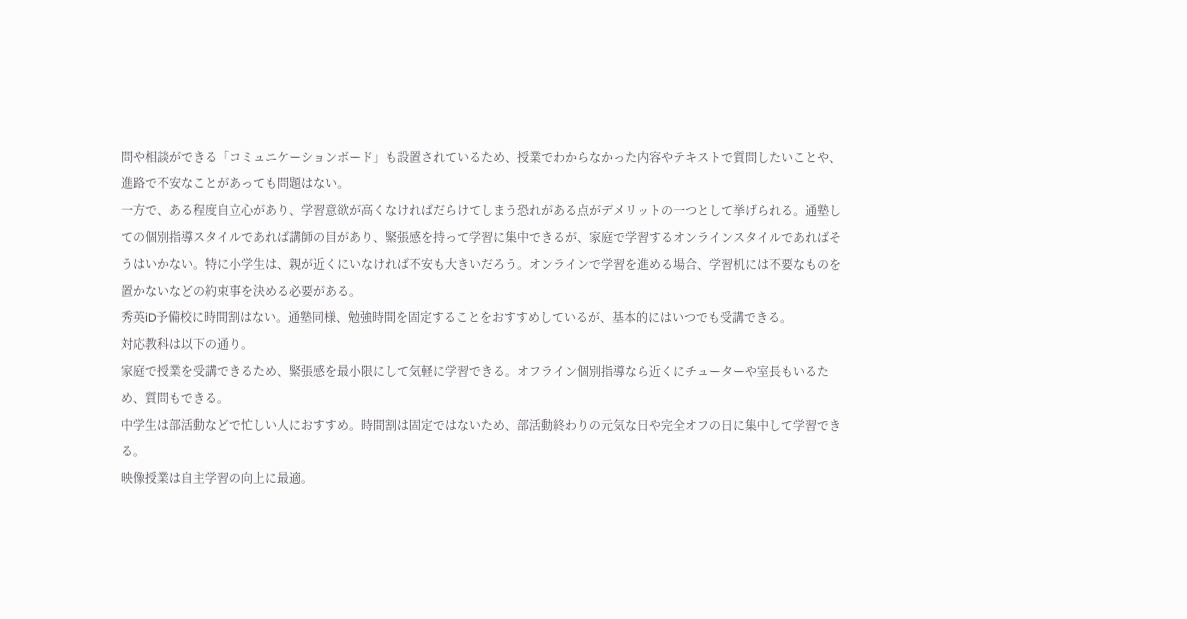問や相談ができる「コミュニケーションボード」も設置されているため、授業でわからなかった内容やテキストで質問したいことや、進路で不安なことがあっても問題はない。
一方で、ある程度自立心があり、学習意欲が高くなければだらけてしまう恐れがある点がデメリットの一つとして挙げられる。通塾しての個別指導スタイルであれば講師の目があり、緊張感を持って学習に集中できるが、家庭で学習するオンラインスタイルであればそうはいかない。特に小学生は、親が近くにいなければ不安も大きいだろう。オンラインで学習を進める場合、学習机には不要なものを置かないなどの約束事を決める必要がある。
秀英iD予備校に時間割はない。通塾同様、勉強時間を固定することをおすすめしているが、基本的にはいつでも受講できる。
対応教科は以下の通り。
家庭で授業を受講できるため、緊張感を最小限にして気軽に学習できる。オフライン個別指導なら近くにチューターや室長もいるため、質問もできる。
中学生は部活動などで忙しい人におすすめ。時間割は固定ではないため、部活動終わりの元気な日や完全オフの日に集中して学習できる。
映像授業は自主学習の向上に最適。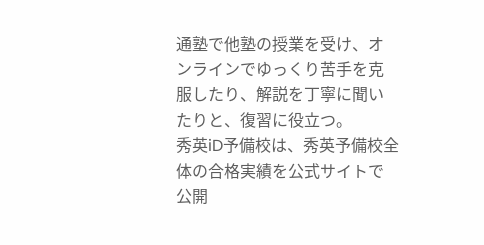通塾で他塾の授業を受け、オンラインでゆっくり苦手を克服したり、解説を丁寧に聞いたりと、復習に役立つ。
秀英iD予備校は、秀英予備校全体の合格実績を公式サイトで公開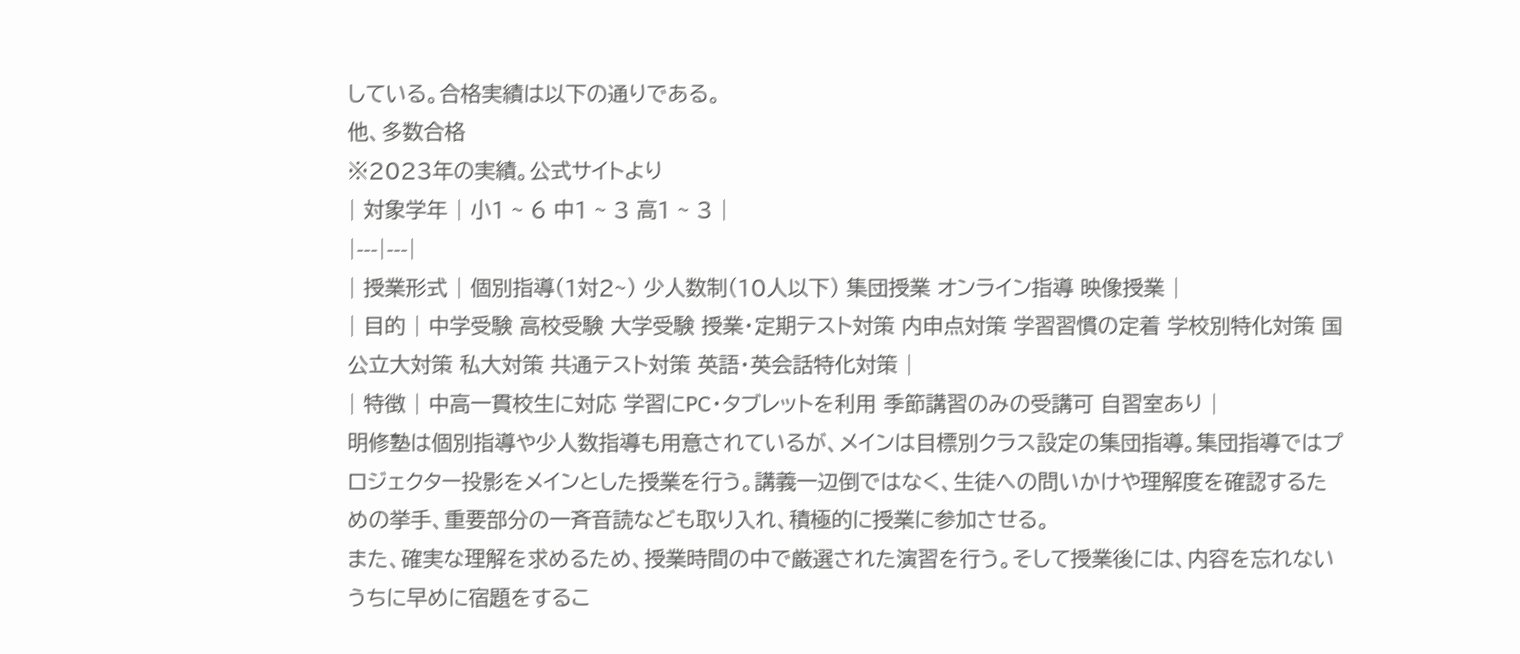している。合格実績は以下の通りである。
他、多数合格
※2023年の実績。公式サイトより
| 対象学年 | 小1 ~ 6 中1 ~ 3 高1 ~ 3 |
|---|---|
| 授業形式 | 個別指導(1対2~) 少人数制(10人以下) 集団授業 オンライン指導 映像授業 |
| 目的 | 中学受験 高校受験 大学受験 授業・定期テスト対策 内申点対策 学習習慣の定着 学校別特化対策 国公立大対策 私大対策 共通テスト対策 英語・英会話特化対策 |
| 特徴 | 中高一貫校生に対応 学習にPC・タブレットを利用 季節講習のみの受講可 自習室あり |
明修塾は個別指導や少人数指導も用意されているが、メインは目標別クラス設定の集団指導。集団指導ではプロジェクター投影をメインとした授業を行う。講義一辺倒ではなく、生徒への問いかけや理解度を確認するための挙手、重要部分の一斉音読なども取り入れ、積極的に授業に参加させる。
また、確実な理解を求めるため、授業時間の中で厳選された演習を行う。そして授業後には、内容を忘れないうちに早めに宿題をするこ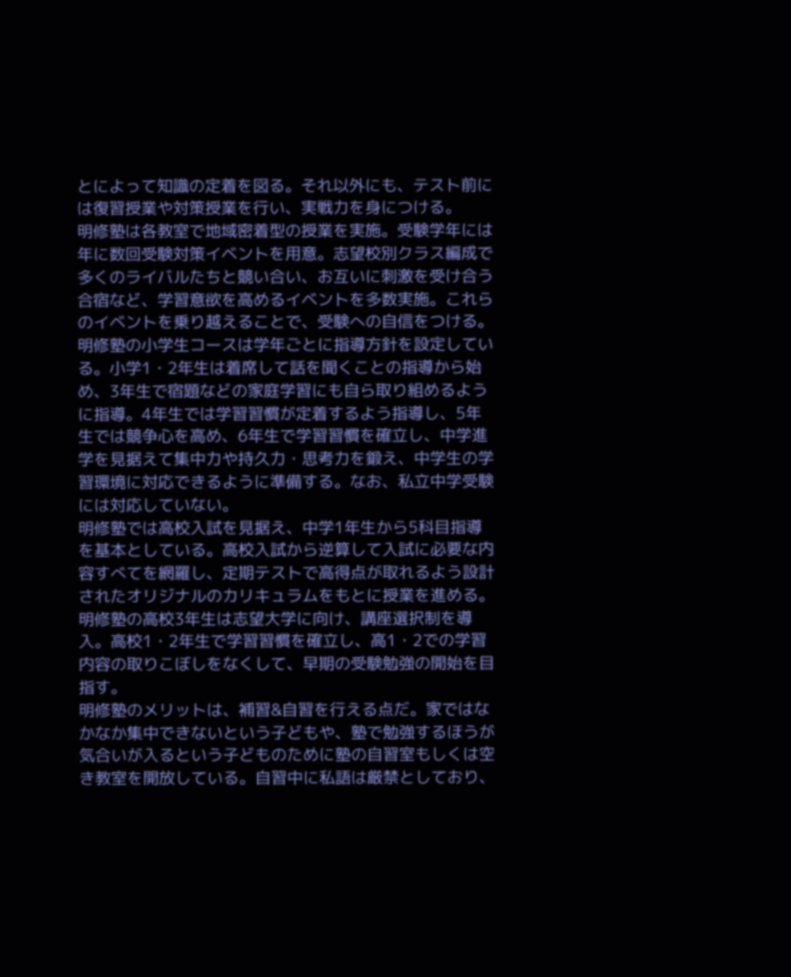とによって知識の定着を図る。それ以外にも、テスト前には復習授業や対策授業を行い、実戦力を身につける。
明修塾は各教室で地域密着型の授業を実施。受験学年には年に数回受験対策イベントを用意。志望校別クラス編成で多くのライバルたちと競い合い、お互いに刺激を受け合う合宿など、学習意欲を高めるイベントを多数実施。これらのイベントを乗り越えることで、受験への自信をつける。
明修塾の小学生コースは学年ごとに指導方針を設定している。小学1・2年生は着席して話を聞くことの指導から始め、3年生で宿題などの家庭学習にも自ら取り組めるように指導。4年生では学習習慣が定着するよう指導し、5年生では競争心を高め、6年生で学習習慣を確立し、中学進学を見据えて集中力や持久力・思考力を鍛え、中学生の学習環境に対応できるように準備する。なお、私立中学受験には対応していない。
明修塾では高校入試を見据え、中学1年生から5科目指導を基本としている。高校入試から逆算して入試に必要な内容すべてを網羅し、定期テストで高得点が取れるよう設計されたオリジナルのカリキュラムをもとに授業を進める。
明修塾の高校3年生は志望大学に向け、講座選択制を導入。高校1・2年生で学習習慣を確立し、高1・2での学習内容の取りこぼしをなくして、早期の受験勉強の開始を目指す。
明修塾のメリットは、補習&自習を行える点だ。家ではなかなか集中できないという子どもや、塾で勉強するほうが気合いが入るという子どものために塾の自習室もしくは空き教室を開放している。自習中に私語は厳禁としており、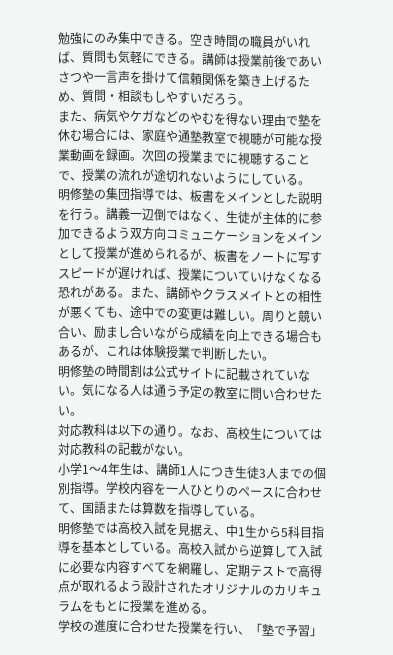勉強にのみ集中できる。空き時間の職員がいれば、質問も気軽にできる。講師は授業前後であいさつや一言声を掛けて信頼関係を築き上げるため、質問・相談もしやすいだろう。
また、病気やケガなどのやむを得ない理由で塾を休む場合には、家庭や通塾教室で視聴が可能な授業動画を録画。次回の授業までに視聴することで、授業の流れが途切れないようにしている。
明修塾の集団指導では、板書をメインとした説明を行う。講義一辺倒ではなく、生徒が主体的に参加できるよう双方向コミュニケーションをメインとして授業が進められるが、板書をノートに写すスピードが遅ければ、授業についていけなくなる恐れがある。また、講師やクラスメイトとの相性が悪くても、途中での変更は難しい。周りと競い合い、励まし合いながら成績を向上できる場合もあるが、これは体験授業で判断したい。
明修塾の時間割は公式サイトに記載されていない。気になる人は通う予定の教室に問い合わせたい。
対応教科は以下の通り。なお、高校生については対応教科の記載がない。
小学1〜4年生は、講師1人につき生徒3人までの個別指導。学校内容を一人ひとりのペースに合わせて、国語または算数を指導している。
明修塾では高校入試を見据え、中1生から5科目指導を基本としている。高校入試から逆算して入試に必要な内容すべてを網羅し、定期テストで高得点が取れるよう設計されたオリジナルのカリキュラムをもとに授業を進める。
学校の進度に合わせた授業を行い、「塾で予習」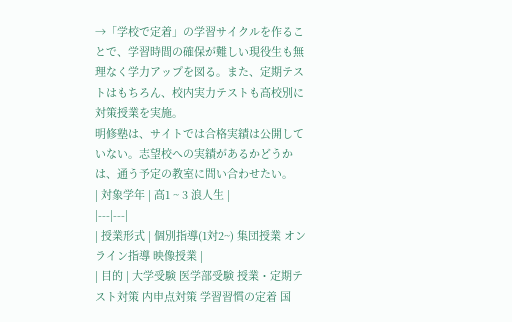→「学校で定着」の学習サイクルを作ることで、学習時間の確保が難しい現役生も無理なく学力アップを図る。また、定期テストはもちろん、校内実力テストも高校別に対策授業を実施。
明修塾は、サイトでは合格実績は公開していない。志望校への実績があるかどうかは、通う予定の教室に問い合わせたい。
| 対象学年 | 高1 ~ 3 浪人生 |
|---|---|
| 授業形式 | 個別指導(1対2~) 集団授業 オンライン指導 映像授業 |
| 目的 | 大学受験 医学部受験 授業・定期テスト対策 内申点対策 学習習慣の定着 国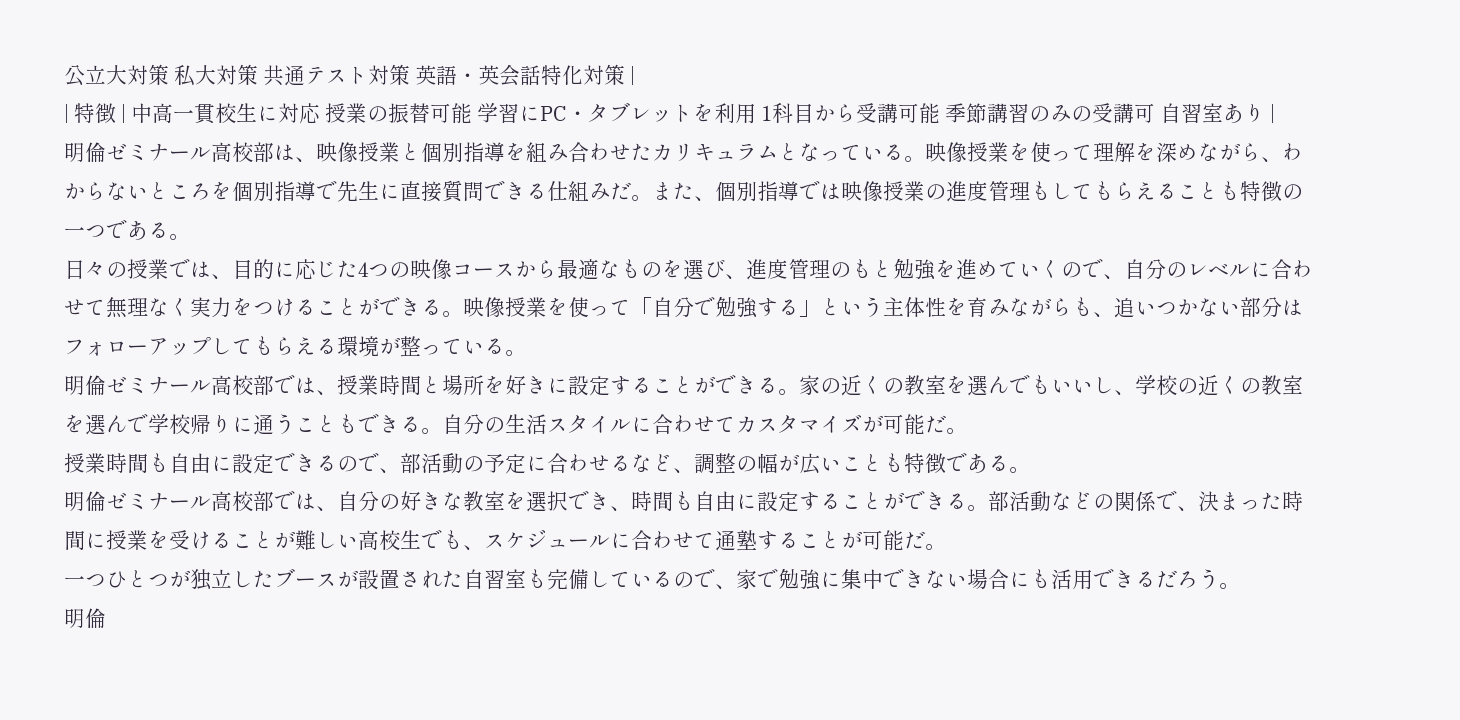公立大対策 私大対策 共通テスト対策 英語・英会話特化対策 |
| 特徴 | 中高一貫校生に対応 授業の振替可能 学習にPC・タブレットを利用 1科目から受講可能 季節講習のみの受講可 自習室あり |
明倫ゼミナール高校部は、映像授業と個別指導を組み合わせたカリキュラムとなっている。映像授業を使って理解を深めながら、わからないところを個別指導で先生に直接質問できる仕組みだ。また、個別指導では映像授業の進度管理もしてもらえることも特徴の一つである。
日々の授業では、目的に応じた4つの映像コースから最適なものを選び、進度管理のもと勉強を進めていくので、自分のレベルに合わせて無理なく実力をつけることができる。映像授業を使って「自分で勉強する」という主体性を育みながらも、追いつかない部分はフォローアップしてもらえる環境が整っている。
明倫ゼミナール高校部では、授業時間と場所を好きに設定することができる。家の近くの教室を選んでもいいし、学校の近くの教室を選んで学校帰りに通うこともできる。自分の生活スタイルに合わせてカスタマイズが可能だ。
授業時間も自由に設定できるので、部活動の予定に合わせるなど、調整の幅が広いことも特徴である。
明倫ゼミナール高校部では、自分の好きな教室を選択でき、時間も自由に設定することができる。部活動などの関係で、決まった時間に授業を受けることが難しい高校生でも、スケジュールに合わせて通塾することが可能だ。
一つひとつが独立したブースが設置された自習室も完備しているので、家で勉強に集中できない場合にも活用できるだろう。
明倫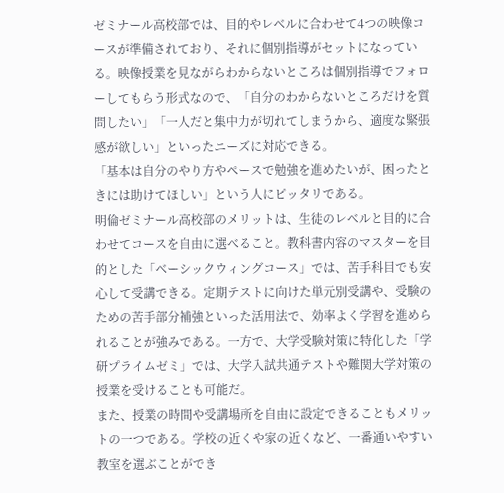ゼミナール高校部では、目的やレベルに合わせて4つの映像コースが準備されており、それに個別指導がセットになっている。映像授業を見ながらわからないところは個別指導でフォローしてもらう形式なので、「自分のわからないところだけを質問したい」「一人だと集中力が切れてしまうから、適度な緊張感が欲しい」といったニーズに対応できる。
「基本は自分のやり方やペースで勉強を進めたいが、困ったときには助けてほしい」という人にピッタリである。
明倫ゼミナール高校部のメリットは、生徒のレベルと目的に合わせてコースを自由に選べること。教科書内容のマスターを目的とした「ベーシックウィングコース」では、苦手科目でも安心して受講できる。定期テストに向けた単元別受講や、受験のための苦手部分補強といった活用法で、効率よく学習を進められることが強みである。一方で、大学受験対策に特化した「学研プライムゼミ」では、大学入試共通テストや難関大学対策の授業を受けることも可能だ。
また、授業の時間や受講場所を自由に設定できることもメリットの一つである。学校の近くや家の近くなど、一番通いやすい教室を選ぶことができ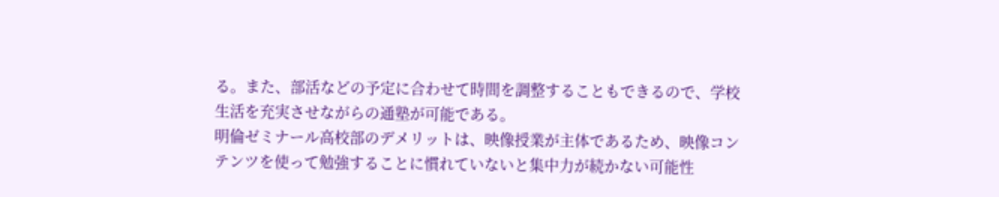る。また、部活などの予定に合わせて時間を調整することもできるので、学校生活を充実させながらの通塾が可能である。
明倫ゼミナール高校部のデメリットは、映像授業が主体であるため、映像コンテンツを使って勉強することに慣れていないと集中力が続かない可能性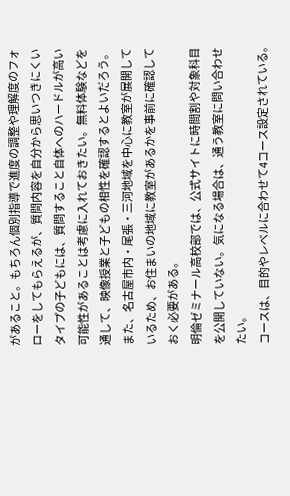があること。もちろん個別指導で進度の調整や理解度のフォローをしてもらえるが、質問内容を自分から思いつきにくいタイプの子どもには、質問すること自体へのハードルが高い可能性があることは考慮に入れておきたい。無料体験などを通して、映像授業と子どもの相性を確認するとよいだろう。
また、名古屋市内・尾張・三河地域を中心に教室が展開しているため、お住まいの地域に教室があるかを事前に確認しておく必要がある。
明倫ゼミナール高校部では、公式サイトに時間割や対象科目を公開していない。気になる場合は、通う教室に問い合わせたい。
コースは、目的やレベルに合わせて4コース設定されている。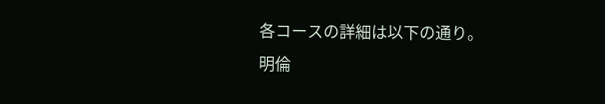各コースの詳細は以下の通り。
明倫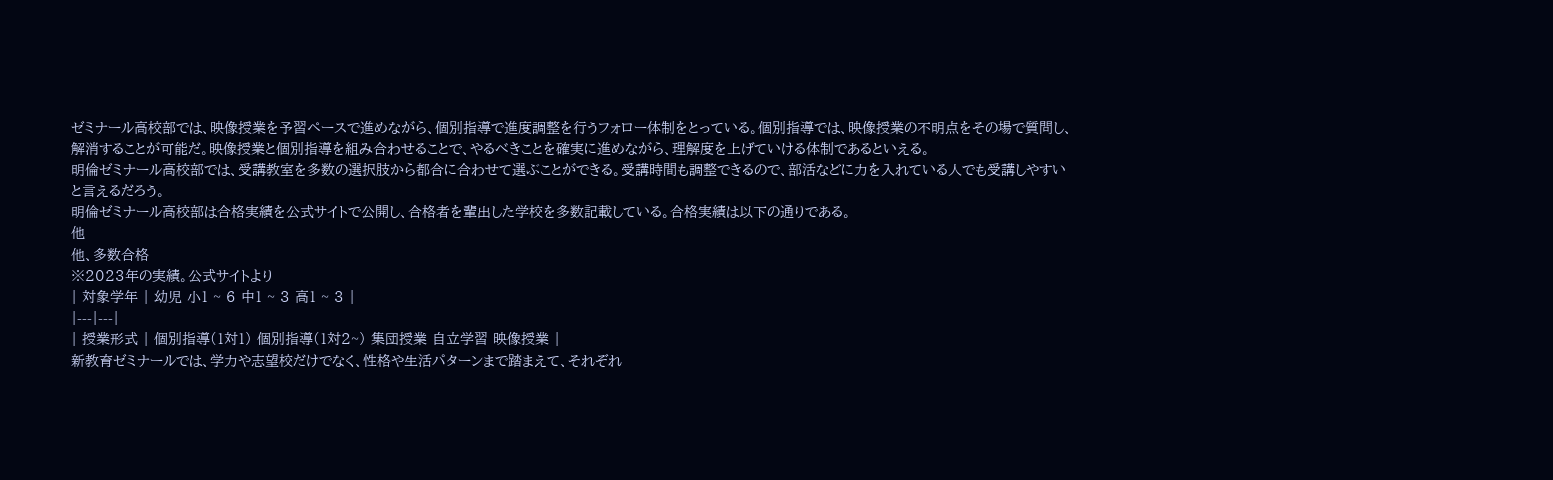ゼミナール高校部では、映像授業を予習ペースで進めながら、個別指導で進度調整を行うフォロー体制をとっている。個別指導では、映像授業の不明点をその場で質問し、解消することが可能だ。映像授業と個別指導を組み合わせることで、やるべきことを確実に進めながら、理解度を上げていける体制であるといえる。
明倫ゼミナール高校部では、受講教室を多数の選択肢から都合に合わせて選ぶことができる。受講時間も調整できるので、部活などに力を入れている人でも受講しやすいと言えるだろう。
明倫ゼミナール高校部は合格実績を公式サイトで公開し、合格者を輩出した学校を多数記載している。合格実績は以下の通りである。
他
他、多数合格
※2023年の実績。公式サイトより
| 対象学年 | 幼児 小1 ~ 6 中1 ~ 3 高1 ~ 3 |
|---|---|
| 授業形式 | 個別指導(1対1) 個別指導(1対2~) 集団授業 自立学習 映像授業 |
新教育ゼミナールでは、学力や志望校だけでなく、性格や生活パターンまで踏まえて、それぞれ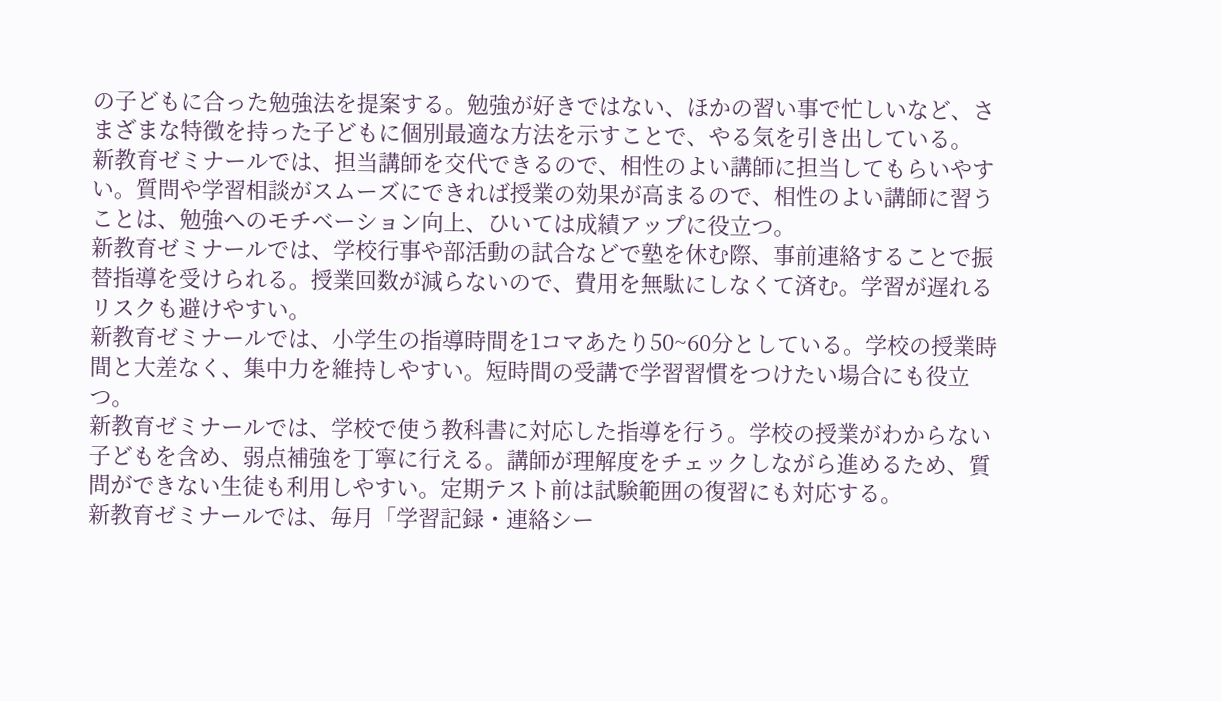の子どもに合った勉強法を提案する。勉強が好きではない、ほかの習い事で忙しいなど、さまざまな特徴を持った子どもに個別最適な方法を示すことで、やる気を引き出している。
新教育ゼミナールでは、担当講師を交代できるので、相性のよい講師に担当してもらいやすい。質問や学習相談がスムーズにできれば授業の効果が高まるので、相性のよい講師に習うことは、勉強へのモチベーション向上、ひいては成績アップに役立つ。
新教育ゼミナールでは、学校行事や部活動の試合などで塾を休む際、事前連絡することで振替指導を受けられる。授業回数が減らないので、費用を無駄にしなくて済む。学習が遅れるリスクも避けやすい。
新教育ゼミナールでは、小学生の指導時間を1コマあたり50~60分としている。学校の授業時間と大差なく、集中力を維持しやすい。短時間の受講で学習習慣をつけたい場合にも役立つ。
新教育ゼミナールでは、学校で使う教科書に対応した指導を行う。学校の授業がわからない子どもを含め、弱点補強を丁寧に行える。講師が理解度をチェックしながら進めるため、質問ができない生徒も利用しやすい。定期テスト前は試験範囲の復習にも対応する。
新教育ゼミナールでは、毎月「学習記録・連絡シー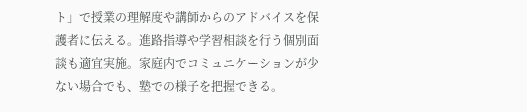ト」で授業の理解度や講師からのアドバイスを保護者に伝える。進路指導や学習相談を行う個別面談も適宜実施。家庭内でコミュニケーションが少ない場合でも、塾での様子を把握できる。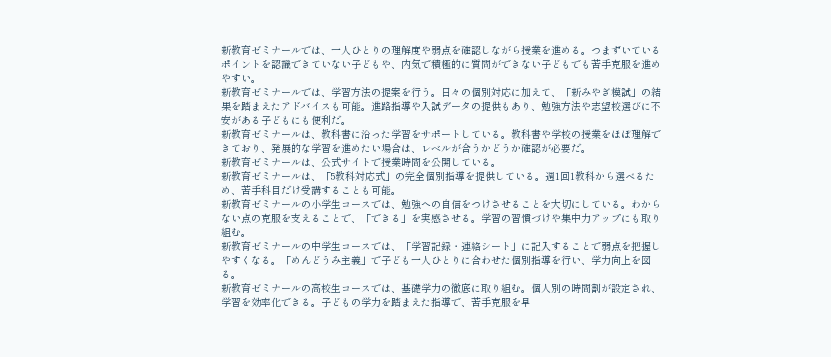新教育ゼミナールでは、一人ひとりの理解度や弱点を確認しながら授業を進める。つまずいているポイントを認識できていない子どもや、内気で積極的に質問ができない子どもでも苦手克服を進めやすい。
新教育ゼミナールでは、学習方法の提案を行う。日々の個別対応に加えて、「新みやぎ模試」の結果を踏まえたアドバイスも可能。進路指導や入試データの提供もあり、勉強方法や志望校選びに不安がある子どもにも便利だ。
新教育ゼミナールは、教科書に沿った学習をサポートしている。教科書や学校の授業をほぼ理解できており、発展的な学習を進めたい場合は、レベルが合うかどうか確認が必要だ。
新教育ゼミナールは、公式サイトで授業時間を公開している。
新教育ゼミナールは、「5教科対応式」の完全個別指導を提供している。週1回1教科から選べるため、苦手科目だけ受講することも可能。
新教育ゼミナールの小学生コースでは、勉強への自信をつけさせることを大切にしている。わからない点の克服を支えることで、「できる」を実感させる。学習の習慣づけや集中力アップにも取り組む。
新教育ゼミナールの中学生コースでは、「学習記録・連絡シート」に記入することで弱点を把握しやすくなる。「めんどうみ主義」で子ども一人ひとりに合わせた個別指導を行い、学力向上を図る。
新教育ゼミナールの高校生コースでは、基礎学力の徹底に取り組む。個人別の時間割が設定され、学習を効率化できる。子どもの学力を踏まえた指導で、苦手克服を早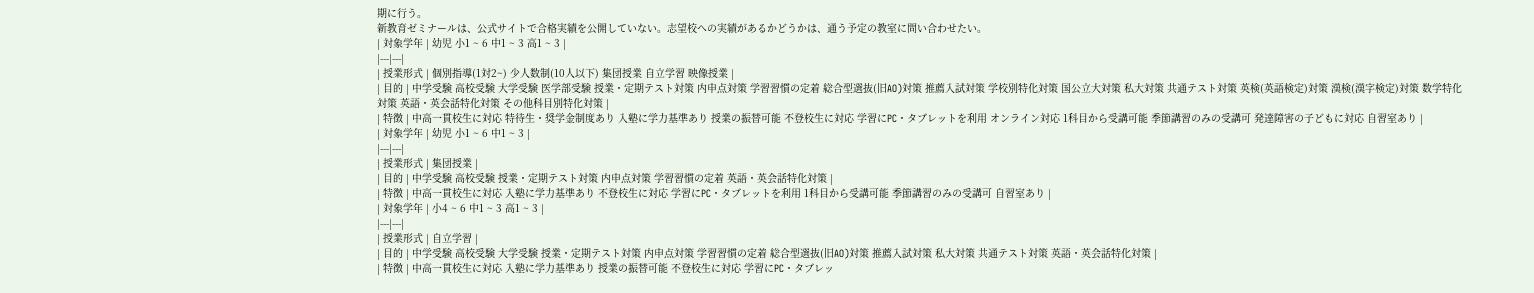期に行う。
新教育ゼミナールは、公式サイトで合格実績を公開していない。志望校への実績があるかどうかは、通う予定の教室に問い合わせたい。
| 対象学年 | 幼児 小1 ~ 6 中1 ~ 3 高1 ~ 3 |
|---|---|
| 授業形式 | 個別指導(1対2~) 少人数制(10人以下) 集団授業 自立学習 映像授業 |
| 目的 | 中学受験 高校受験 大学受験 医学部受験 授業・定期テスト対策 内申点対策 学習習慣の定着 総合型選抜(旧AO)対策 推薦入試対策 学校別特化対策 国公立大対策 私大対策 共通テスト対策 英検(英語検定)対策 漢検(漢字検定)対策 数学特化対策 英語・英会話特化対策 その他科目別特化対策 |
| 特徴 | 中高一貫校生に対応 特待生・奨学金制度あり 入塾に学力基準あり 授業の振替可能 不登校生に対応 学習にPC・タブレットを利用 オンライン対応 1科目から受講可能 季節講習のみの受講可 発達障害の子どもに対応 自習室あり |
| 対象学年 | 幼児 小1 ~ 6 中1 ~ 3 |
|---|---|
| 授業形式 | 集団授業 |
| 目的 | 中学受験 高校受験 授業・定期テスト対策 内申点対策 学習習慣の定着 英語・英会話特化対策 |
| 特徴 | 中高一貫校生に対応 入塾に学力基準あり 不登校生に対応 学習にPC・タブレットを利用 1科目から受講可能 季節講習のみの受講可 自習室あり |
| 対象学年 | 小4 ~ 6 中1 ~ 3 高1 ~ 3 |
|---|---|
| 授業形式 | 自立学習 |
| 目的 | 中学受験 高校受験 大学受験 授業・定期テスト対策 内申点対策 学習習慣の定着 総合型選抜(旧AO)対策 推薦入試対策 私大対策 共通テスト対策 英語・英会話特化対策 |
| 特徴 | 中高一貫校生に対応 入塾に学力基準あり 授業の振替可能 不登校生に対応 学習にPC・タブレッ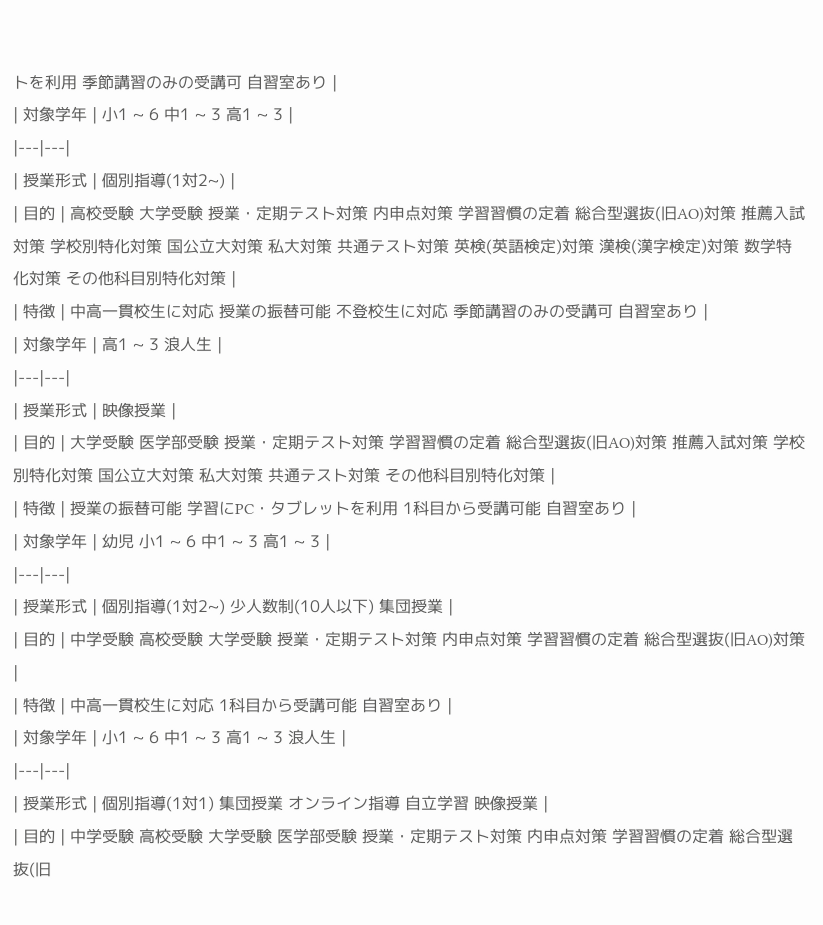トを利用 季節講習のみの受講可 自習室あり |
| 対象学年 | 小1 ~ 6 中1 ~ 3 高1 ~ 3 |
|---|---|
| 授業形式 | 個別指導(1対2~) |
| 目的 | 高校受験 大学受験 授業・定期テスト対策 内申点対策 学習習慣の定着 総合型選抜(旧AO)対策 推薦入試対策 学校別特化対策 国公立大対策 私大対策 共通テスト対策 英検(英語検定)対策 漢検(漢字検定)対策 数学特化対策 その他科目別特化対策 |
| 特徴 | 中高一貫校生に対応 授業の振替可能 不登校生に対応 季節講習のみの受講可 自習室あり |
| 対象学年 | 高1 ~ 3 浪人生 |
|---|---|
| 授業形式 | 映像授業 |
| 目的 | 大学受験 医学部受験 授業・定期テスト対策 学習習慣の定着 総合型選抜(旧AO)対策 推薦入試対策 学校別特化対策 国公立大対策 私大対策 共通テスト対策 その他科目別特化対策 |
| 特徴 | 授業の振替可能 学習にPC・タブレットを利用 1科目から受講可能 自習室あり |
| 対象学年 | 幼児 小1 ~ 6 中1 ~ 3 高1 ~ 3 |
|---|---|
| 授業形式 | 個別指導(1対2~) 少人数制(10人以下) 集団授業 |
| 目的 | 中学受験 高校受験 大学受験 授業・定期テスト対策 内申点対策 学習習慣の定着 総合型選抜(旧AO)対策 |
| 特徴 | 中高一貫校生に対応 1科目から受講可能 自習室あり |
| 対象学年 | 小1 ~ 6 中1 ~ 3 高1 ~ 3 浪人生 |
|---|---|
| 授業形式 | 個別指導(1対1) 集団授業 オンライン指導 自立学習 映像授業 |
| 目的 | 中学受験 高校受験 大学受験 医学部受験 授業・定期テスト対策 内申点対策 学習習慣の定着 総合型選抜(旧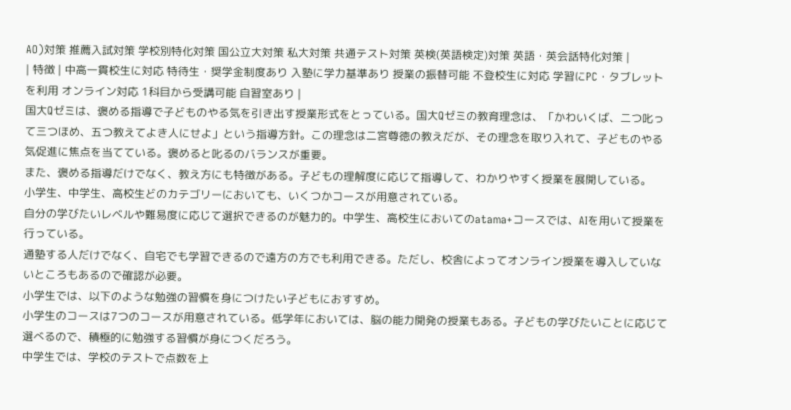AO)対策 推薦入試対策 学校別特化対策 国公立大対策 私大対策 共通テスト対策 英検(英語検定)対策 英語・英会話特化対策 |
| 特徴 | 中高一貫校生に対応 特待生・奨学金制度あり 入塾に学力基準あり 授業の振替可能 不登校生に対応 学習にPC・タブレットを利用 オンライン対応 1科目から受講可能 自習室あり |
国大Qゼミは、褒める指導で子どものやる気を引き出す授業形式をとっている。国大Qゼミの教育理念は、「かわいくば、二つ叱って三つほめ、五つ教えてよき人にせよ」という指導方針。この理念は二宮尊徳の教えだが、その理念を取り入れて、子どものやる気促進に焦点を当てている。褒めると叱るのバランスが重要。
また、褒める指導だけでなく、教え方にも特徴がある。子どもの理解度に応じて指導して、わかりやすく授業を展開している。
小学生、中学生、高校生どのカテゴリーにおいても、いくつかコースが用意されている。
自分の学びたいレベルや難易度に応じて選択できるのが魅力的。中学生、高校生においてのatama+コースでは、AIを用いて授業を行っている。
通塾する人だけでなく、自宅でも学習できるので遠方の方でも利用できる。ただし、校舎によってオンライン授業を導入していないところもあるので確認が必要。
小学生では、以下のような勉強の習慣を身につけたい子どもにおすすめ。
小学生のコースは7つのコースが用意されている。低学年においては、脳の能力開発の授業もある。子どもの学びたいことに応じて選べるので、積極的に勉強する習慣が身につくだろう。
中学生では、学校のテストで点数を上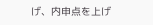げ、内申点を上げ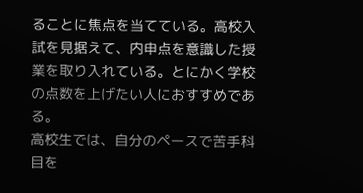ることに焦点を当てている。高校入試を見据えて、内申点を意識した授業を取り入れている。とにかく学校の点数を上げたい人におすすめである。
高校生では、自分のペースで苦手科目を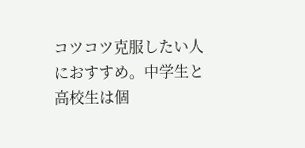コツコツ克服したい人におすすめ。中学生と高校生は個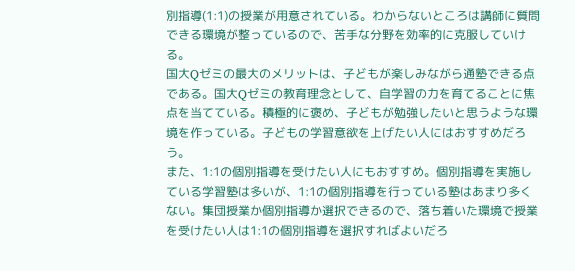別指導(1:1)の授業が用意されている。わからないところは講師に質問できる環境が整っているので、苦手な分野を効率的に克服していける。
国大Qゼミの最大のメリットは、子どもが楽しみながら通塾できる点である。国大Qゼミの教育理念として、自学習の力を育てることに焦点を当てている。積極的に褒め、子どもが勉強したいと思うような環境を作っている。子どもの学習意欲を上げたい人にはおすすめだろう。
また、1:1の個別指導を受けたい人にもおすすめ。個別指導を実施している学習塾は多いが、1:1の個別指導を行っている塾はあまり多くない。集団授業か個別指導か選択できるので、落ち着いた環境で授業を受けたい人は1:1の個別指導を選択すればよいだろ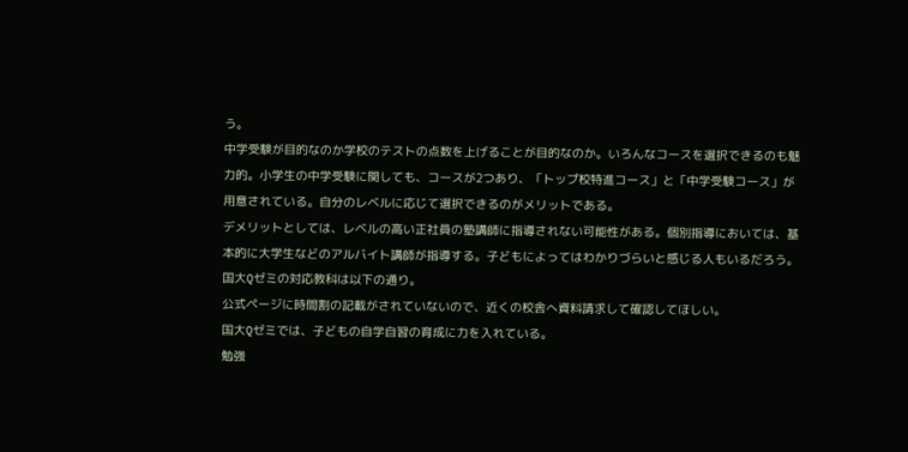う。
中学受験が目的なのか学校のテストの点数を上げることが目的なのか。いろんなコースを選択できるのも魅力的。小学生の中学受験に関しても、コースが2つあり、「トップ校特進コース」と「中学受験コース」が用意されている。自分のレベルに応じて選択できるのがメリットである。
デメリットとしては、レベルの高い正社員の塾講師に指導されない可能性がある。個別指導においては、基本的に大学生などのアルバイト講師が指導する。子どもによってはわかりづらいと感じる人もいるだろう。
国大Qゼミの対応教科は以下の通り。
公式ページに時間割の記載がされていないので、近くの校舎へ資料請求して確認してほしい。
国大Qゼミでは、子どもの自学自習の育成に力を入れている。
勉強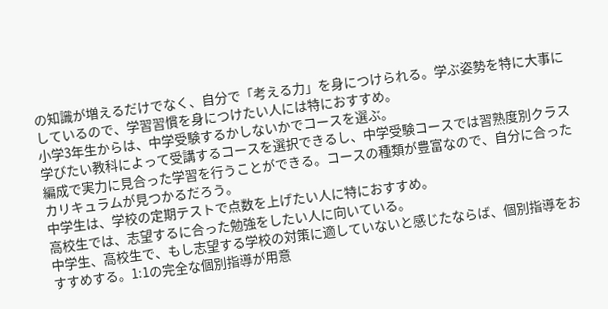の知識が増えるだけでなく、自分で「考える力」を身につけられる。学ぶ姿勢を特に大事にしているので、学習習慣を身につけたい人には特におすすめ。
小学3年生からは、中学受験するかしないかでコースを選ぶ。
学びたい教科によって受講するコースを選択できるし、中学受験コースでは習熟度別クラス編成で実力に見合った学習を行うことができる。コースの種類が豊富なので、自分に合ったカリキュラムが見つかるだろう。
中学生は、学校の定期テストで点数を上げたい人に特におすすめ。
高校生では、志望するに合った勉強をしたい人に向いている。
中学生、高校生で、もし志望する学校の対策に適していないと感じたならば、個別指導をおすすめする。1:1の完全な個別指導が用意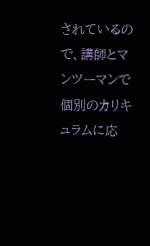されているので、講師とマンツーマンで個別のカリキュラムに応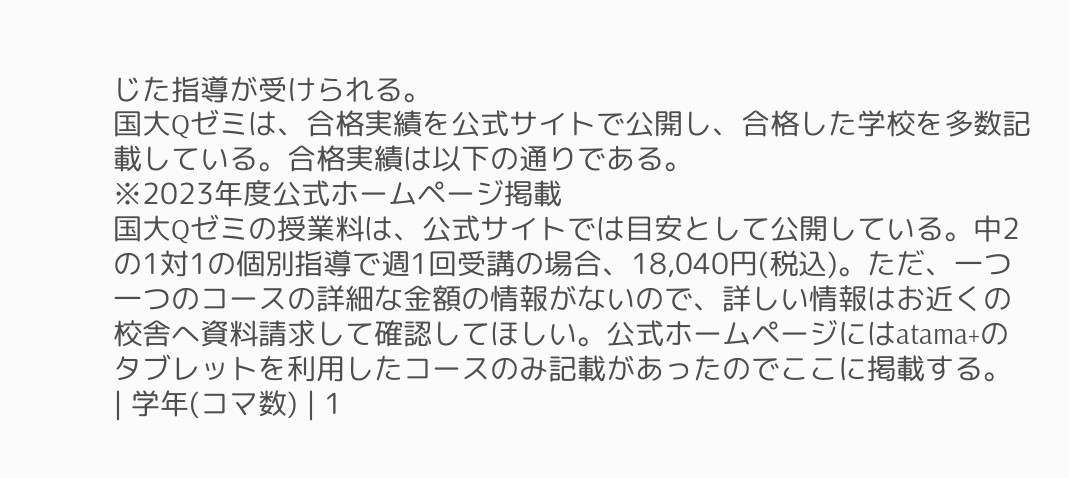じた指導が受けられる。
国大Qゼミは、合格実績を公式サイトで公開し、合格した学校を多数記載している。合格実績は以下の通りである。
※2023年度公式ホームページ掲載
国大Qゼミの授業料は、公式サイトでは目安として公開している。中2の1対1の個別指導で週1回受講の場合、18,040円(税込)。ただ、一つ一つのコースの詳細な金額の情報がないので、詳しい情報はお近くの校舎へ資料請求して確認してほしい。公式ホームページにはatama+のタブレットを利用したコースのみ記載があったのでここに掲載する。
| 学年(コマ数) | 1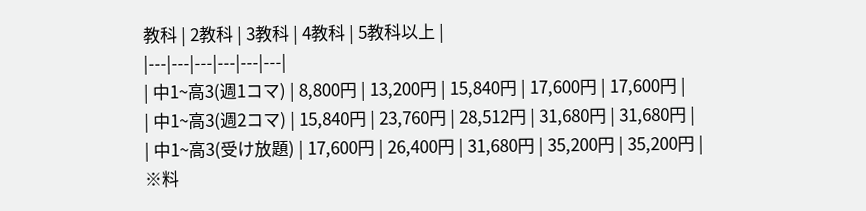教科 | 2教科 | 3教科 | 4教科 | 5教科以上 |
|---|---|---|---|---|---|
| 中1~高3(週1コマ) | 8,800円 | 13,200円 | 15,840円 | 17,600円 | 17,600円 |
| 中1~高3(週2コマ) | 15,840円 | 23,760円 | 28,512円 | 31,680円 | 31,680円 |
| 中1~高3(受け放題) | 17,600円 | 26,400円 | 31,680円 | 35,200円 | 35,200円 |
※料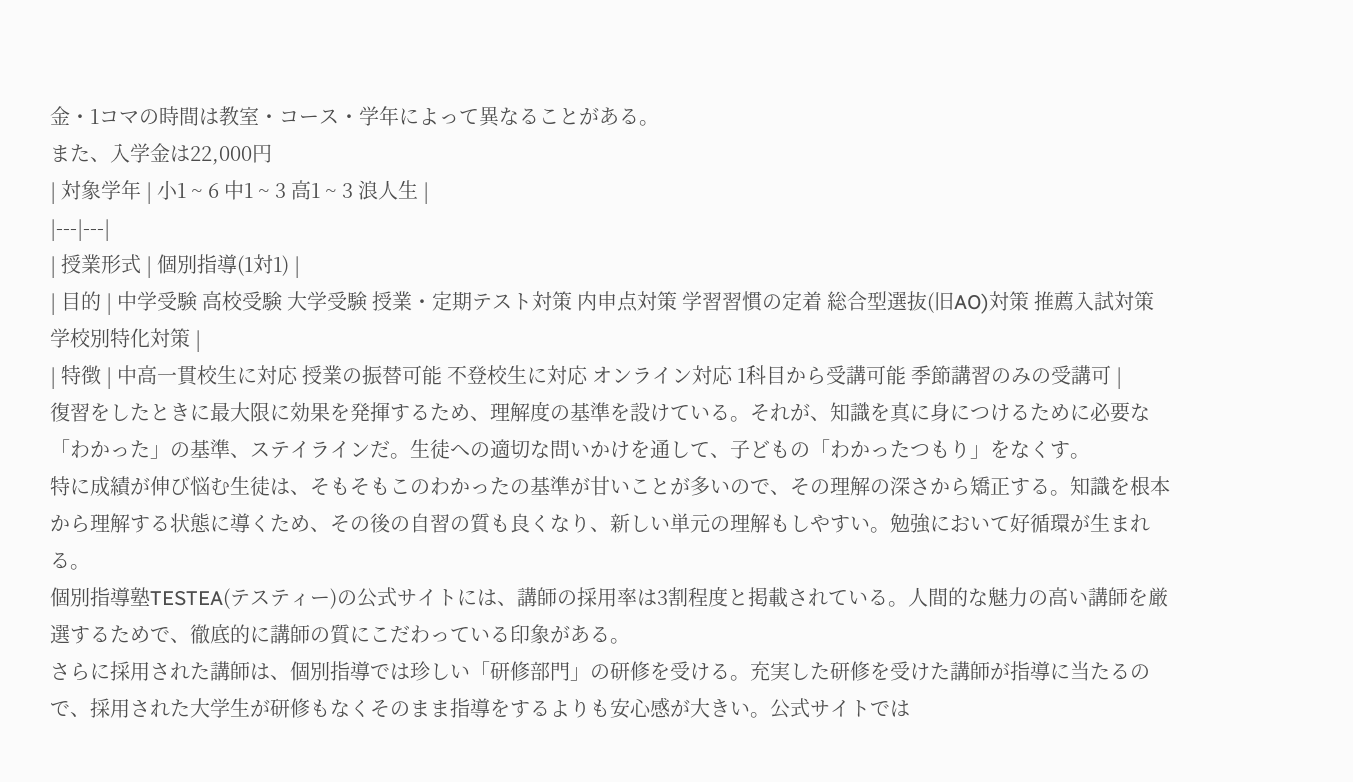金・1コマの時間は教室・コース・学年によって異なることがある。
また、入学金は22,000円
| 対象学年 | 小1 ~ 6 中1 ~ 3 高1 ~ 3 浪人生 |
|---|---|
| 授業形式 | 個別指導(1対1) |
| 目的 | 中学受験 高校受験 大学受験 授業・定期テスト対策 内申点対策 学習習慣の定着 総合型選抜(旧AO)対策 推薦入試対策 学校別特化対策 |
| 特徴 | 中高一貫校生に対応 授業の振替可能 不登校生に対応 オンライン対応 1科目から受講可能 季節講習のみの受講可 |
復習をしたときに最大限に効果を発揮するため、理解度の基準を設けている。それが、知識を真に身につけるために必要な「わかった」の基準、ステイラインだ。生徒への適切な問いかけを通して、子どもの「わかったつもり」をなくす。
特に成績が伸び悩む生徒は、そもそもこのわかったの基準が甘いことが多いので、その理解の深さから矯正する。知識を根本から理解する状態に導くため、その後の自習の質も良くなり、新しい単元の理解もしやすい。勉強において好循環が生まれる。
個別指導塾TESTEA(テスティー)の公式サイトには、講師の採用率は3割程度と掲載されている。人間的な魅力の高い講師を厳選するためで、徹底的に講師の質にこだわっている印象がある。
さらに採用された講師は、個別指導では珍しい「研修部門」の研修を受ける。充実した研修を受けた講師が指導に当たるので、採用された大学生が研修もなくそのまま指導をするよりも安心感が大きい。公式サイトでは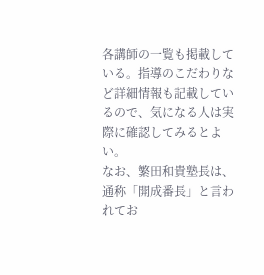各講師の一覧も掲載している。指導のこだわりなど詳細情報も記載しているので、気になる人は実際に確認してみるとよい。
なお、繁田和貴塾長は、通称「開成番長」と言われてお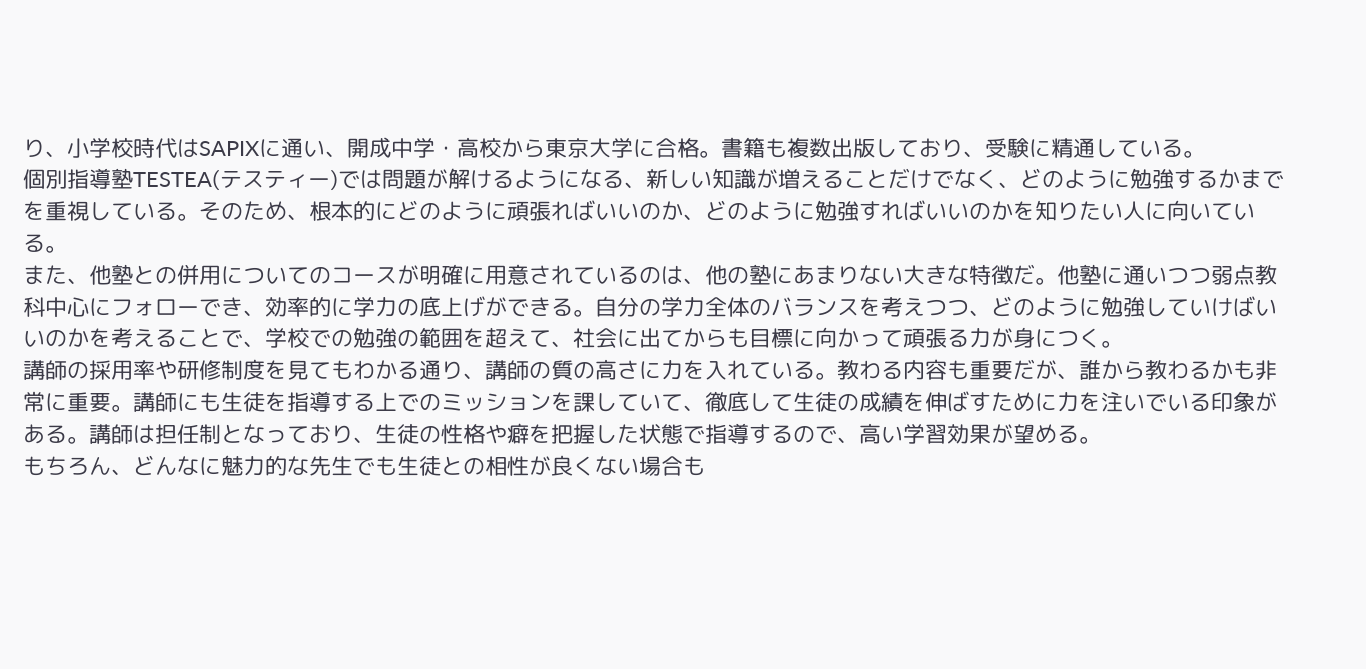り、小学校時代はSAPIXに通い、開成中学・高校から東京大学に合格。書籍も複数出版しており、受験に精通している。
個別指導塾TESTEA(テスティー)では問題が解けるようになる、新しい知識が増えることだけでなく、どのように勉強するかまでを重視している。そのため、根本的にどのように頑張ればいいのか、どのように勉強すればいいのかを知りたい人に向いている。
また、他塾との併用についてのコースが明確に用意されているのは、他の塾にあまりない大きな特徴だ。他塾に通いつつ弱点教科中心にフォローでき、効率的に学力の底上げができる。自分の学力全体のバランスを考えつつ、どのように勉強していけばいいのかを考えることで、学校での勉強の範囲を超えて、社会に出てからも目標に向かって頑張る力が身につく。
講師の採用率や研修制度を見てもわかる通り、講師の質の高さに力を入れている。教わる内容も重要だが、誰から教わるかも非常に重要。講師にも生徒を指導する上でのミッションを課していて、徹底して生徒の成績を伸ばすために力を注いでいる印象がある。講師は担任制となっており、生徒の性格や癖を把握した状態で指導するので、高い学習効果が望める。
もちろん、どんなに魅力的な先生でも生徒との相性が良くない場合も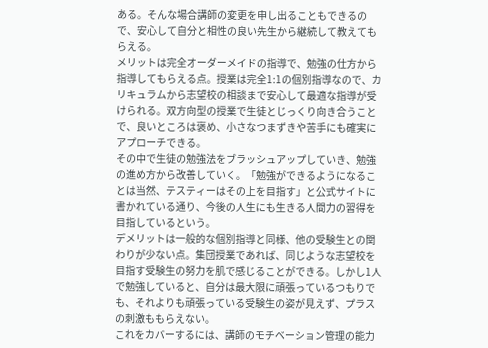ある。そんな場合講師の変更を申し出ることもできるので、安心して自分と相性の良い先生から継続して教えてもらえる。
メリットは完全オーダーメイドの指導で、勉強の仕方から指導してもらえる点。授業は完全1:1の個別指導なので、カリキュラムから志望校の相談まで安心して最適な指導が受けられる。双方向型の授業で生徒とじっくり向き合うことで、良いところは褒め、小さなつまずきや苦手にも確実にアプローチできる。
その中で生徒の勉強法をブラッシュアップしていき、勉強の進め方から改善していく。「勉強ができるようになることは当然、テスティーはその上を目指す」と公式サイトに書かれている通り、今後の人生にも生きる人間力の習得を目指しているという。
デメリットは一般的な個別指導と同様、他の受験生との関わりが少ない点。集団授業であれば、同じような志望校を目指す受験生の努力を肌で感じることができる。しかし1人で勉強していると、自分は最大限に頑張っているつもりでも、それよりも頑張っている受験生の姿が見えず、プラスの刺激ももらえない。
これをカバーするには、講師のモチベーション管理の能力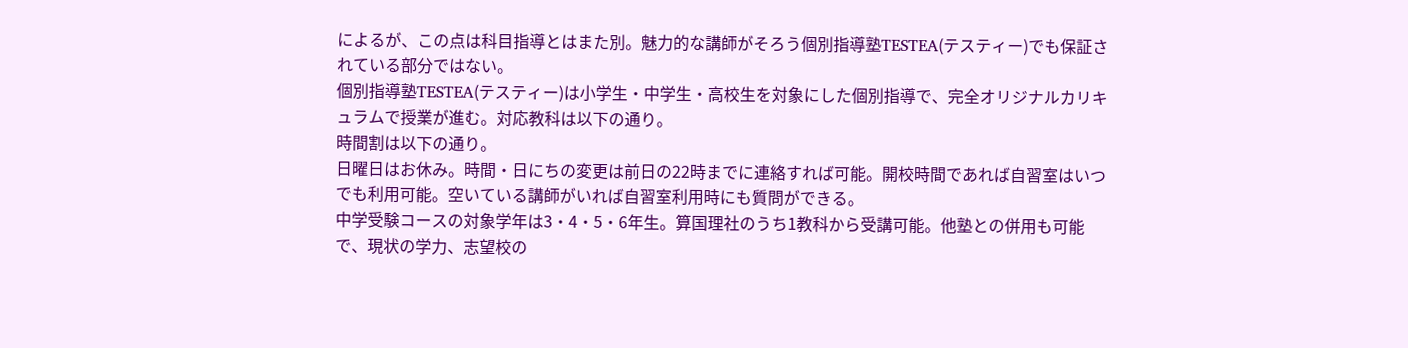によるが、この点は科目指導とはまた別。魅力的な講師がそろう個別指導塾TESTEA(テスティー)でも保証されている部分ではない。
個別指導塾TESTEA(テスティー)は小学生・中学生・高校生を対象にした個別指導で、完全オリジナルカリキュラムで授業が進む。対応教科は以下の通り。
時間割は以下の通り。
日曜日はお休み。時間・日にちの変更は前日の22時までに連絡すれば可能。開校時間であれば自習室はいつでも利用可能。空いている講師がいれば自習室利用時にも質問ができる。
中学受験コースの対象学年は3・4・5・6年生。算国理社のうち1教科から受講可能。他塾との併用も可能で、現状の学力、志望校の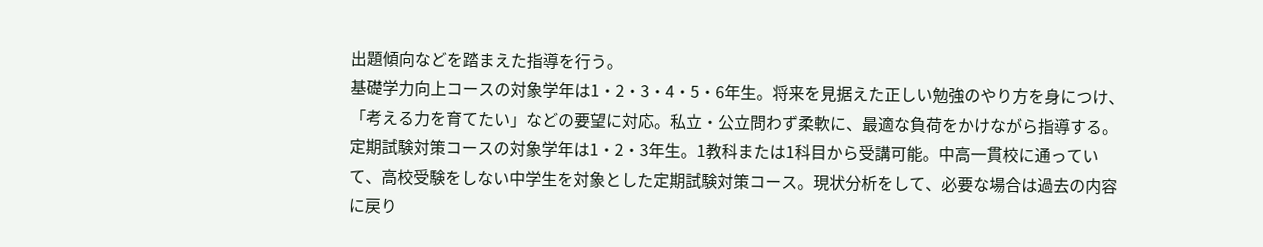出題傾向などを踏まえた指導を行う。
基礎学力向上コースの対象学年は1・2・3・4・5・6年生。将来を見据えた正しい勉強のやり方を身につけ、「考える力を育てたい」などの要望に対応。私立・公立問わず柔軟に、最適な負荷をかけながら指導する。
定期試験対策コースの対象学年は1・2・3年生。1教科または1科目から受講可能。中高一貫校に通っていて、高校受験をしない中学生を対象とした定期試験対策コース。現状分析をして、必要な場合は過去の内容に戻り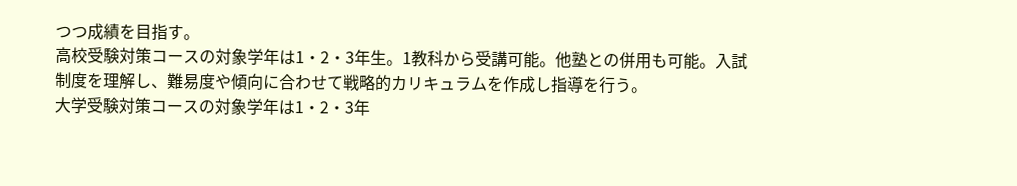つつ成績を目指す。
高校受験対策コースの対象学年は1・2・3年生。1教科から受講可能。他塾との併用も可能。入試制度を理解し、難易度や傾向に合わせて戦略的カリキュラムを作成し指導を行う。
大学受験対策コースの対象学年は1・2・3年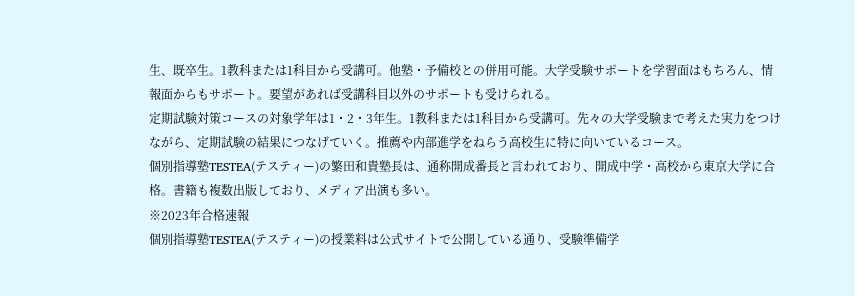生、既卒生。1教科または1科目から受講可。他塾・予備校との併用可能。大学受験サポートを学習面はもちろん、情報面からもサポート。要望があれば受講科目以外のサポートも受けられる。
定期試験対策コースの対象学年は1・2・3年生。1教科または1科目から受講可。先々の大学受験まで考えた実力をつけながら、定期試験の結果につなげていく。推薦や内部進学をねらう高校生に特に向いているコース。
個別指導塾TESTEA(テスティー)の繁田和貴塾長は、通称開成番長と言われており、開成中学・高校から東京大学に合格。書籍も複数出版しており、メディア出演も多い。
※2023年合格速報
個別指導塾TESTEA(テスティー)の授業料は公式サイトで公開している通り、受験準備学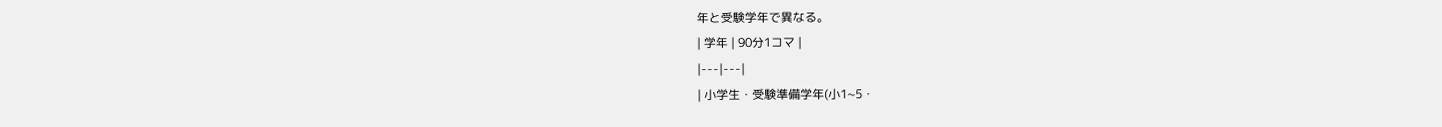年と受験学年で異なる。
| 学年 | 90分1コマ |
|---|---|
| 小学生・受験準備学年(小1~5・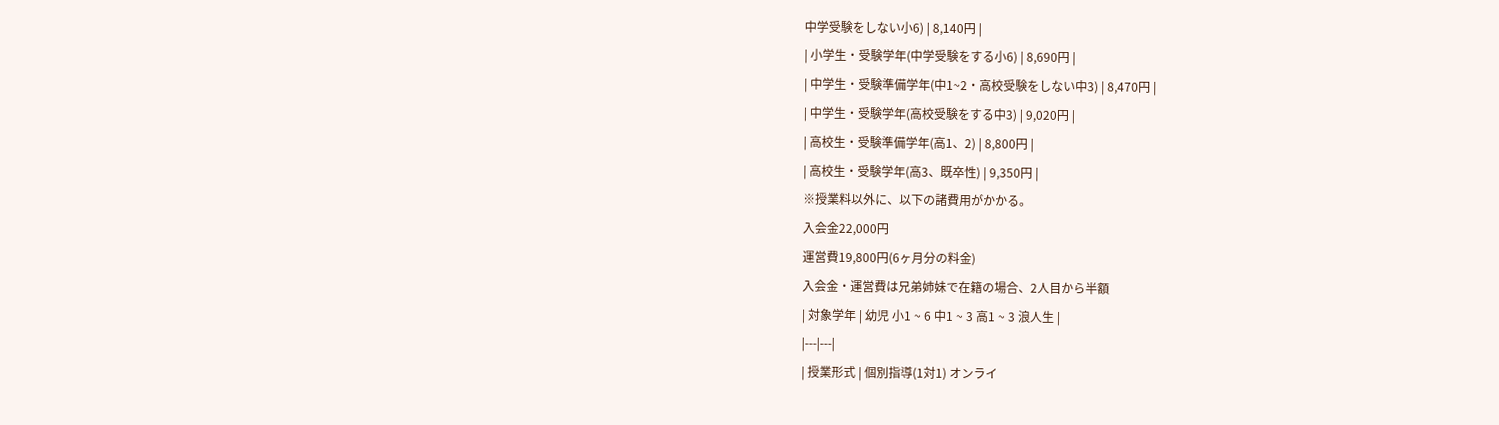中学受験をしない小6) | 8,140円 |
| 小学生・受験学年(中学受験をする小6) | 8,690円 |
| 中学生・受験準備学年(中1~2・高校受験をしない中3) | 8,470円 |
| 中学生・受験学年(高校受験をする中3) | 9,020円 |
| 高校生・受験準備学年(高1、2) | 8,800円 |
| 高校生・受験学年(高3、既卒性) | 9,350円 |
※授業料以外に、以下の諸費用がかかる。
入会金22,000円
運営費19,800円(6ヶ月分の料金)
入会金・運営費は兄弟姉妹で在籍の場合、2人目から半額
| 対象学年 | 幼児 小1 ~ 6 中1 ~ 3 高1 ~ 3 浪人生 |
|---|---|
| 授業形式 | 個別指導(1対1) オンライ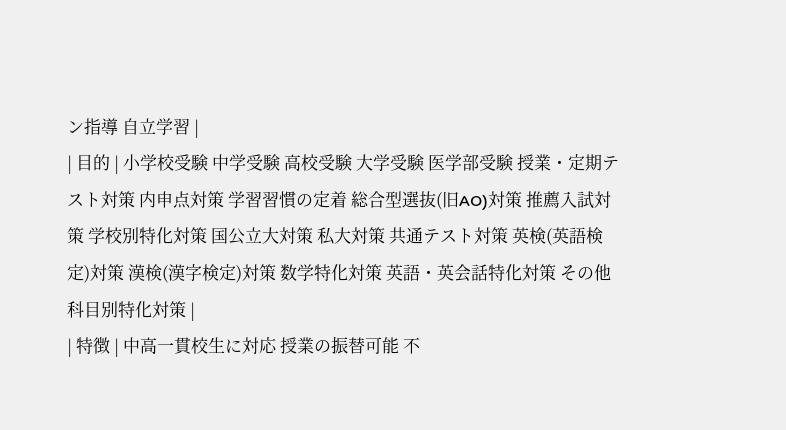ン指導 自立学習 |
| 目的 | 小学校受験 中学受験 高校受験 大学受験 医学部受験 授業・定期テスト対策 内申点対策 学習習慣の定着 総合型選抜(旧AO)対策 推薦入試対策 学校別特化対策 国公立大対策 私大対策 共通テスト対策 英検(英語検定)対策 漢検(漢字検定)対策 数学特化対策 英語・英会話特化対策 その他科目別特化対策 |
| 特徴 | 中高一貫校生に対応 授業の振替可能 不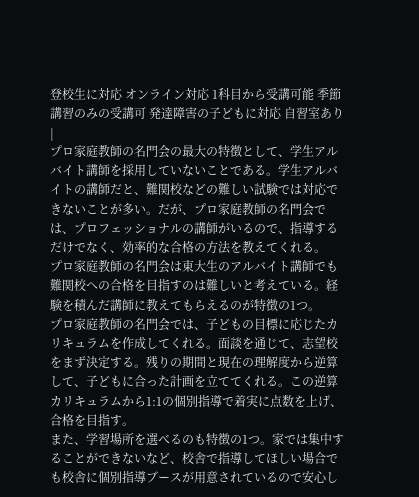登校生に対応 オンライン対応 1科目から受講可能 季節講習のみの受講可 発達障害の子どもに対応 自習室あり |
プロ家庭教師の名門会の最大の特徴として、学生アルバイト講師を採用していないことである。学生アルバイトの講師だと、難関校などの難しい試験では対応できないことが多い。だが、プロ家庭教師の名門会では、プロフェッショナルの講師がいるので、指導するだけでなく、効率的な合格の方法を教えてくれる。
プロ家庭教師の名門会は東大生のアルバイト講師でも難関校への合格を目指すのは難しいと考えている。経験を積んだ講師に教えてもらえるのが特徴の1つ。
プロ家庭教師の名門会では、子どもの目標に応じたカリキュラムを作成してくれる。面談を通じて、志望校をまず決定する。残りの期間と現在の理解度から逆算して、子どもに合った計画を立ててくれる。この逆算カリキュラムから1:1の個別指導で着実に点数を上げ、合格を目指す。
また、学習場所を選べるのも特徴の1つ。家では集中することができないなど、校舎で指導してほしい場合でも校舎に個別指導ブースが用意されているので安心し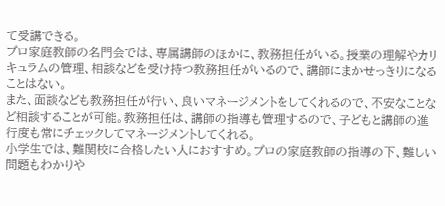て受講できる。
プロ家庭教師の名門会では、専属講師のほかに、教務担任がいる。授業の理解やカリキュラムの管理、相談などを受け持つ教務担任がいるので、講師にまかせっきりになることはない。
また、面談なども教務担任が行い、良いマネージメントをしてくれるので、不安なことなど相談することが可能。教務担任は、講師の指導も管理するので、子どもと講師の進行度も常にチェックしてマネージメントしてくれる。
小学生では、難関校に合格したい人におすすめ。プロの家庭教師の指導の下、難しい問題もわかりや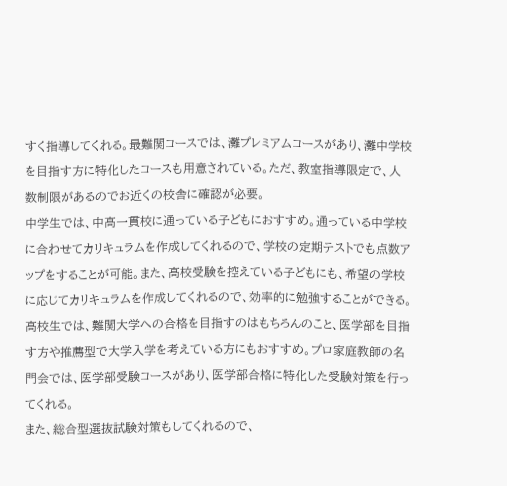すく指導してくれる。最難関コースでは、灘プレミアムコースがあり、灘中学校を目指す方に特化したコースも用意されている。ただ、教室指導限定で、人数制限があるのでお近くの校舎に確認が必要。
中学生では、中高一貫校に通っている子どもにおすすめ。通っている中学校に合わせてカリキュラムを作成してくれるので、学校の定期テストでも点数アップをすることが可能。また、高校受験を控えている子どもにも、希望の学校に応じてカリキュラムを作成してくれるので、効率的に勉強することができる。
高校生では、難関大学への合格を目指すのはもちろんのこと、医学部を目指す方や推薦型で大学入学を考えている方にもおすすめ。プロ家庭教師の名門会では、医学部受験コースがあり、医学部合格に特化した受験対策を行ってくれる。
また、総合型選抜試験対策もしてくれるので、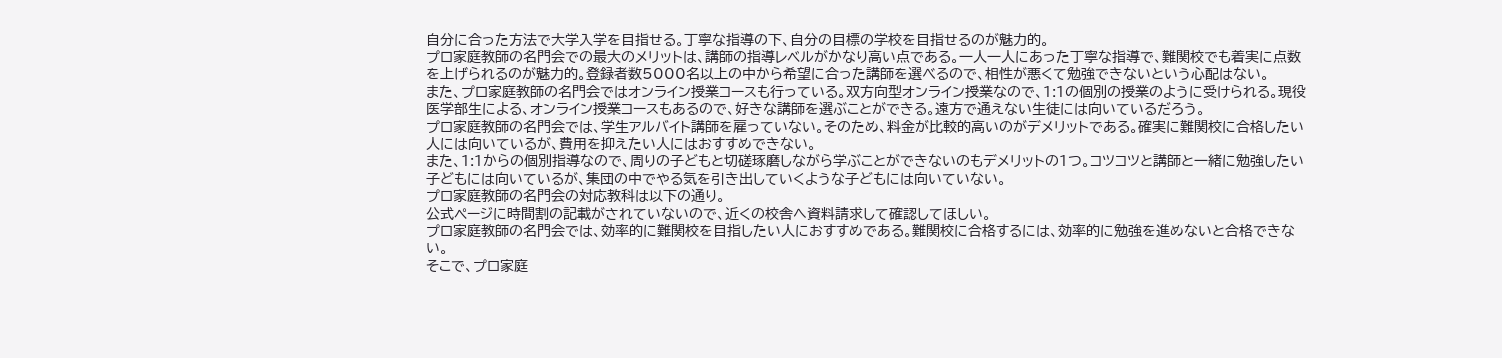自分に合った方法で大学入学を目指せる。丁寧な指導の下、自分の目標の学校を目指せるのが魅力的。
プロ家庭教師の名門会での最大のメリットは、講師の指導レベルがかなり高い点である。一人一人にあった丁寧な指導で、難関校でも着実に点数を上げられるのが魅力的。登録者数5000名以上の中から希望に合った講師を選べるので、相性が悪くて勉強できないという心配はない。
また、プロ家庭教師の名門会ではオンライン授業コースも行っている。双方向型オンライン授業なので、1:1の個別の授業のように受けられる。現役医学部生による、オンライン授業コースもあるので、好きな講師を選ぶことができる。遠方で通えない生徒には向いているだろう。
プロ家庭教師の名門会では、学生アルバイト講師を雇っていない。そのため、料金が比較的高いのがデメリットである。確実に難関校に合格したい人には向いているが、費用を抑えたい人にはおすすめできない。
また、1:1からの個別指導なので、周りの子どもと切磋琢磨しながら学ぶことができないのもデメリットの1つ。コツコツと講師と一緒に勉強したい子どもには向いているが、集団の中でやる気を引き出していくような子どもには向いていない。
プロ家庭教師の名門会の対応教科は以下の通り。
公式ページに時間割の記載がされていないので、近くの校舎へ資料請求して確認してほしい。
プロ家庭教師の名門会では、効率的に難関校を目指したい人におすすめである。難関校に合格するには、効率的に勉強を進めないと合格できない。
そこで、プロ家庭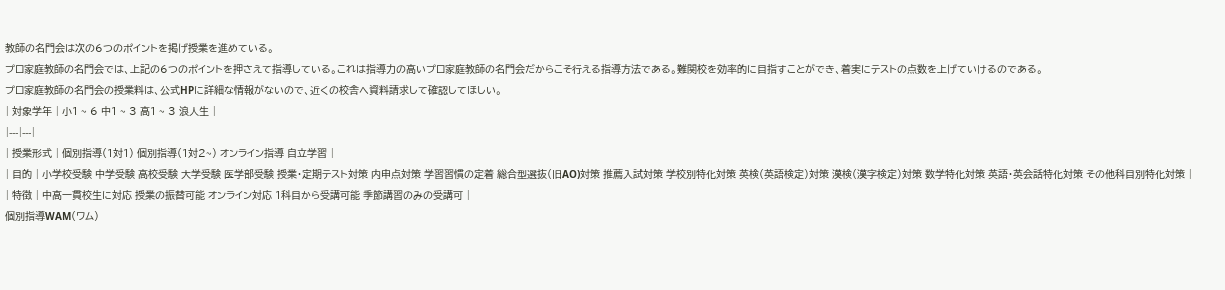教師の名門会は次の6つのポイントを掲げ授業を進めている。
プロ家庭教師の名門会では、上記の6つのポイントを押さえて指導している。これは指導力の高いプロ家庭教師の名門会だからこそ行える指導方法である。難関校を効率的に目指すことができ、着実にテストの点数を上げていけるのである。
プロ家庭教師の名門会の授業料は、公式HPに詳細な情報がないので、近くの校舎へ資料請求して確認してほしい。
| 対象学年 | 小1 ~ 6 中1 ~ 3 高1 ~ 3 浪人生 |
|---|---|
| 授業形式 | 個別指導(1対1) 個別指導(1対2~) オンライン指導 自立学習 |
| 目的 | 小学校受験 中学受験 高校受験 大学受験 医学部受験 授業・定期テスト対策 内申点対策 学習習慣の定着 総合型選抜(旧AO)対策 推薦入試対策 学校別特化対策 英検(英語検定)対策 漢検(漢字検定)対策 数学特化対策 英語・英会話特化対策 その他科目別特化対策 |
| 特徴 | 中高一貫校生に対応 授業の振替可能 オンライン対応 1科目から受講可能 季節講習のみの受講可 |
個別指導WAM(ワム)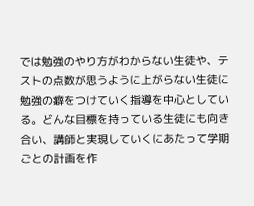では勉強のやり方がわからない生徒や、テストの点数が思うように上がらない生徒に勉強の癖をつけていく指導を中心としている。どんな目標を持っている生徒にも向き合い、講師と実現していくにあたって学期ごとの計画を作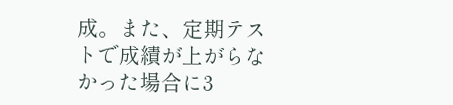成。また、定期テストで成績が上がらなかった場合に3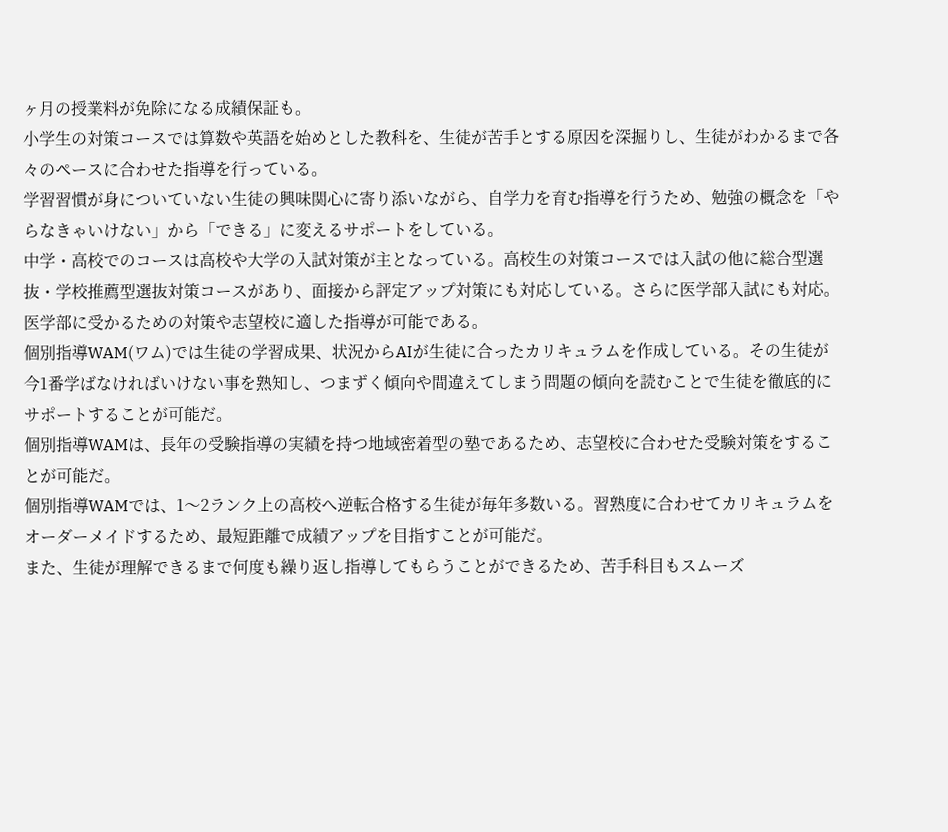ヶ月の授業料が免除になる成績保証も。
小学生の対策コースでは算数や英語を始めとした教科を、生徒が苦手とする原因を深掘りし、生徒がわかるまで各々のペースに合わせた指導を行っている。
学習習慣が身についていない生徒の興味関心に寄り添いながら、自学力を育む指導を行うため、勉強の概念を「やらなきゃいけない」から「できる」に変えるサポートをしている。
中学・高校でのコースは高校や大学の入試対策が主となっている。高校生の対策コースでは入試の他に総合型選抜・学校推薦型選抜対策コースがあり、面接から評定アップ対策にも対応している。さらに医学部入試にも対応。医学部に受かるための対策や志望校に適した指導が可能である。
個別指導WAM(ワム)では生徒の学習成果、状況からAIが生徒に合ったカリキュラムを作成している。その生徒が今1番学ばなければいけない事を熟知し、つまずく傾向や間違えてしまう問題の傾向を読むことで生徒を徹底的にサポートすることが可能だ。
個別指導WAMは、長年の受験指導の実績を持つ地域密着型の塾であるため、志望校に合わせた受験対策をすることが可能だ。
個別指導WAMでは、1〜2ランク上の高校へ逆転合格する生徒が毎年多数いる。習熟度に合わせてカリキュラムをオーダーメイドするため、最短距離で成績アップを目指すことが可能だ。
また、生徒が理解できるまで何度も繰り返し指導してもらうことができるため、苦手科目もスムーズ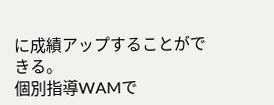に成績アップすることができる。
個別指導WAMで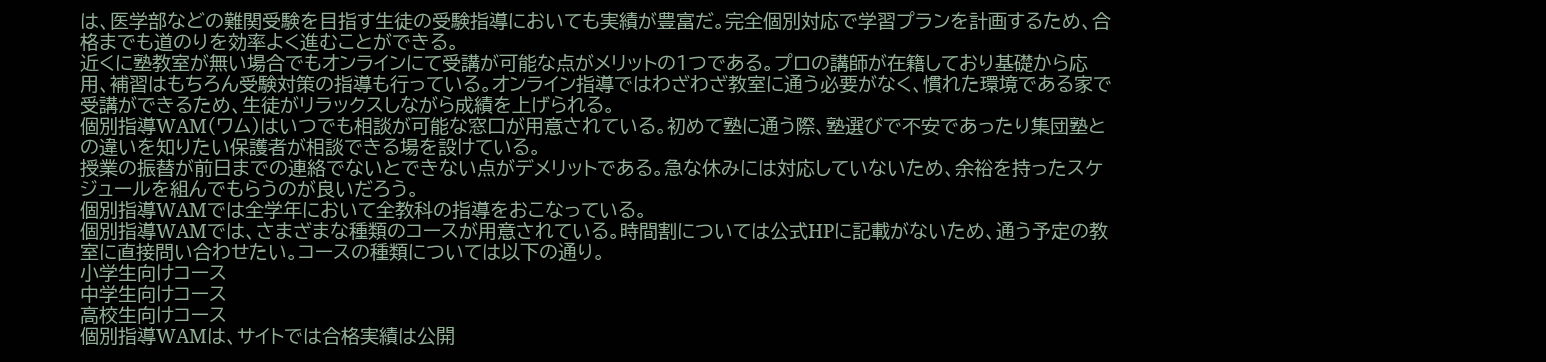は、医学部などの難関受験を目指す生徒の受験指導においても実績が豊富だ。完全個別対応で学習プランを計画するため、合格までも道のりを効率よく進むことができる。
近くに塾教室が無い場合でもオンラインにて受講が可能な点がメリットの1つである。プロの講師が在籍しており基礎から応用、補習はもちろん受験対策の指導も行っている。オンライン指導ではわざわざ教室に通う必要がなく、慣れた環境である家で受講ができるため、生徒がリラックスしながら成績を上げられる。
個別指導WAM(ワム)はいつでも相談が可能な窓口が用意されている。初めて塾に通う際、塾選びで不安であったり集団塾との違いを知りたい保護者が相談できる場を設けている。
授業の振替が前日までの連絡でないとできない点がデメリットである。急な休みには対応していないため、余裕を持ったスケジュールを組んでもらうのが良いだろう。
個別指導WAMでは全学年において全教科の指導をおこなっている。
個別指導WAMでは、さまざまな種類のコースが用意されている。時間割については公式HPに記載がないため、通う予定の教室に直接問い合わせたい。コースの種類については以下の通り。
小学生向けコース
中学生向けコース
高校生向けコース
個別指導WAMは、サイトでは合格実績は公開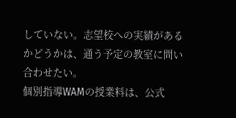していない。志望校への実績があるかどうかは、通う予定の教室に問い合わせたい。
個別指導WAMの授業料は、公式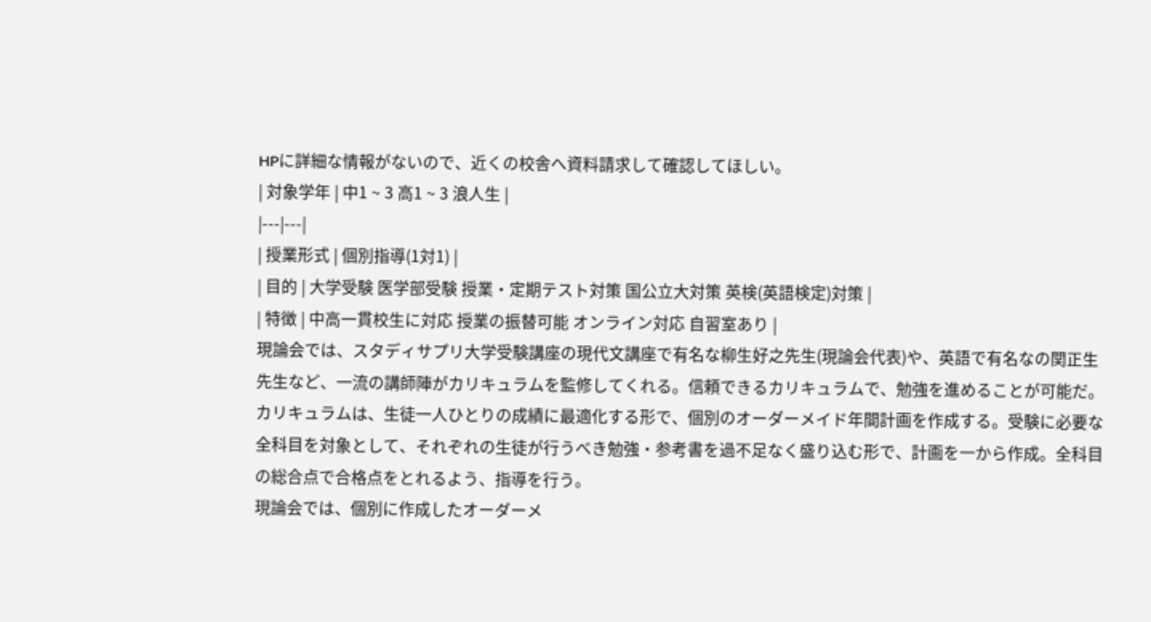HPに詳細な情報がないので、近くの校舎へ資料請求して確認してほしい。
| 対象学年 | 中1 ~ 3 高1 ~ 3 浪人生 |
|---|---|
| 授業形式 | 個別指導(1対1) |
| 目的 | 大学受験 医学部受験 授業・定期テスト対策 国公立大対策 英検(英語検定)対策 |
| 特徴 | 中高一貫校生に対応 授業の振替可能 オンライン対応 自習室あり |
現論会では、スタディサプリ大学受験講座の現代文講座で有名な柳生好之先生(現論会代表)や、英語で有名なの関正生先生など、一流の講師陣がカリキュラムを監修してくれる。信頼できるカリキュラムで、勉強を進めることが可能だ。
カリキュラムは、生徒一人ひとりの成績に最適化する形で、個別のオーダーメイド年間計画を作成する。受験に必要な全科目を対象として、それぞれの生徒が行うべき勉強・参考書を過不足なく盛り込む形で、計画を一から作成。全科目の総合点で合格点をとれるよう、指導を行う。
現論会では、個別に作成したオーダーメ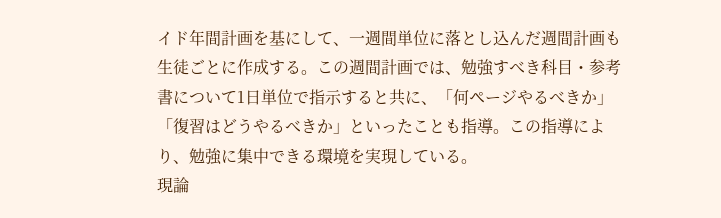イド年間計画を基にして、一週間単位に落とし込んだ週間計画も生徒ごとに作成する。この週間計画では、勉強すべき科目・参考書について1日単位で指示すると共に、「何ページやるべきか」「復習はどうやるべきか」といったことも指導。この指導により、勉強に集中できる環境を実現している。
現論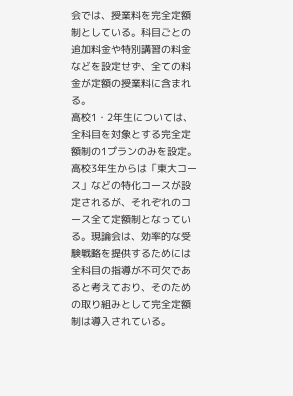会では、授業料を完全定額制としている。科目ごとの追加料金や特別講習の料金などを設定せず、全ての料金が定額の授業料に含まれる。
高校1・2年生については、全科目を対象とする完全定額制の1プランのみを設定。高校3年生からは「東大コース」などの特化コースが設定されるが、それぞれのコース全て定額制となっている。現論会は、効率的な受験戦略を提供するためには全科目の指導が不可欠であると考えており、そのための取り組みとして完全定額制は導入されている。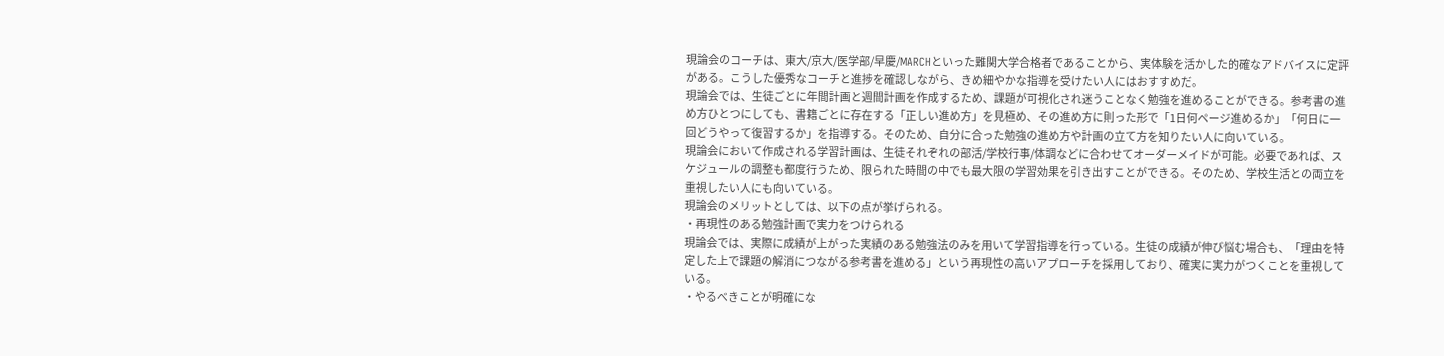現論会のコーチは、東大/京大/医学部/早慶/MARCHといった難関大学合格者であることから、実体験を活かした的確なアドバイスに定評がある。こうした優秀なコーチと進捗を確認しながら、きめ細やかな指導を受けたい人にはおすすめだ。
現論会では、生徒ごとに年間計画と週間計画を作成するため、課題が可視化され迷うことなく勉強を進めることができる。参考書の進め方ひとつにしても、書籍ごとに存在する「正しい進め方」を見極め、その進め方に則った形で「1日何ページ進めるか」「何日に一回どうやって復習するか」を指導する。そのため、自分に合った勉強の進め方や計画の立て方を知りたい人に向いている。
現論会において作成される学習計画は、生徒それぞれの部活/学校行事/体調などに合わせてオーダーメイドが可能。必要であれば、スケジュールの調整も都度行うため、限られた時間の中でも最大限の学習効果を引き出すことができる。そのため、学校生活との両立を重視したい人にも向いている。
現論会のメリットとしては、以下の点が挙げられる。
・再現性のある勉強計画で実力をつけられる
現論会では、実際に成績が上がった実績のある勉強法のみを用いて学習指導を行っている。生徒の成績が伸び悩む場合も、「理由を特定した上で課題の解消につながる参考書を進める」という再現性の高いアプローチを採用しており、確実に実力がつくことを重視している。
・やるべきことが明確にな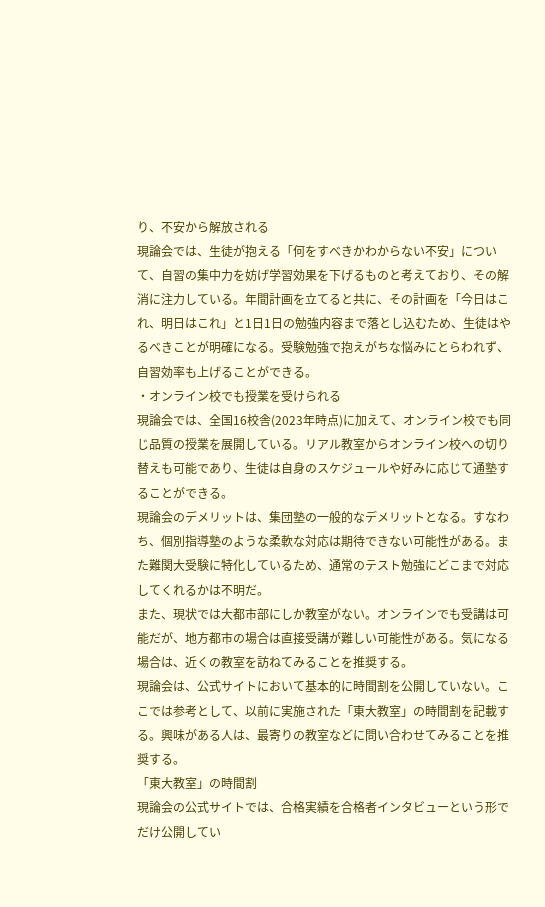り、不安から解放される
現論会では、生徒が抱える「何をすべきかわからない不安」について、自習の集中力を妨げ学習効果を下げるものと考えており、その解消に注力している。年間計画を立てると共に、その計画を「今日はこれ、明日はこれ」と1日1日の勉強内容まで落とし込むため、生徒はやるべきことが明確になる。受験勉強で抱えがちな悩みにとらわれず、自習効率も上げることができる。
・オンライン校でも授業を受けられる
現論会では、全国16校舎(2023年時点)に加えて、オンライン校でも同じ品質の授業を展開している。リアル教室からオンライン校への切り替えも可能であり、生徒は自身のスケジュールや好みに応じて通塾することができる。
現論会のデメリットは、集団塾の一般的なデメリットとなる。すなわち、個別指導塾のような柔軟な対応は期待できない可能性がある。また難関大受験に特化しているため、通常のテスト勉強にどこまで対応してくれるかは不明だ。
また、現状では大都市部にしか教室がない。オンラインでも受講は可能だが、地方都市の場合は直接受講が難しい可能性がある。気になる場合は、近くの教室を訪ねてみることを推奨する。
現論会は、公式サイトにおいて基本的に時間割を公開していない。ここでは参考として、以前に実施された「東大教室」の時間割を記載する。興味がある人は、最寄りの教室などに問い合わせてみることを推奨する。
「東大教室」の時間割
現論会の公式サイトでは、合格実績を合格者インタビューという形でだけ公開してい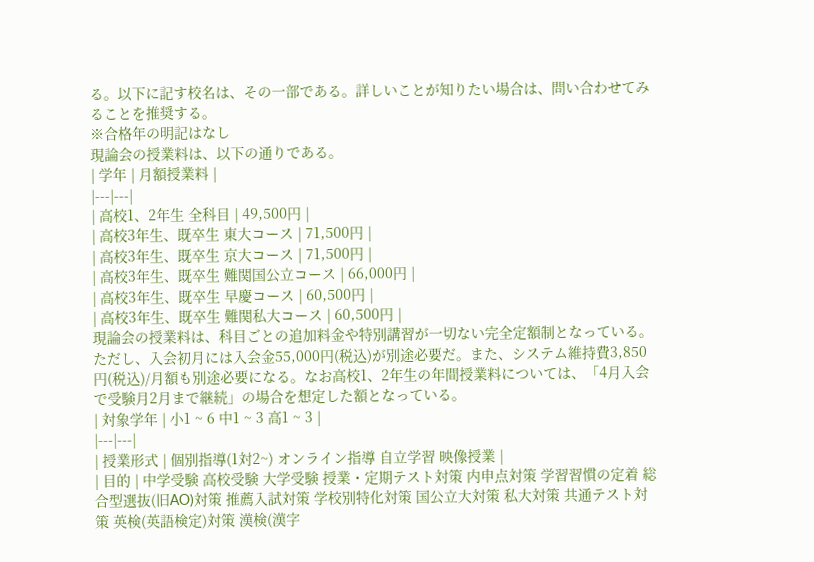る。以下に記す校名は、その一部である。詳しいことが知りたい場合は、問い合わせてみることを推奨する。
※合格年の明記はなし
現論会の授業料は、以下の通りである。
| 学年 | 月額授業料 |
|---|---|
| 高校1、2年生 全科目 | 49,500円 |
| 高校3年生、既卒生 東大コース | 71,500円 |
| 高校3年生、既卒生 京大コース | 71,500円 |
| 高校3年生、既卒生 難関国公立コース | 66,000円 |
| 高校3年生、既卒生 早慶コース | 60,500円 |
| 高校3年生、既卒生 難関私大コース | 60,500円 |
現論会の授業料は、科目ごとの追加料金や特別講習が一切ない完全定額制となっている。ただし、入会初月には入会金55,000円(税込)が別途必要だ。また、システム維持費3,850円(税込)/月額も別途必要になる。なお高校1、2年生の年間授業料については、「4月入会で受験月2月まで継続」の場合を想定した額となっている。
| 対象学年 | 小1 ~ 6 中1 ~ 3 高1 ~ 3 |
|---|---|
| 授業形式 | 個別指導(1対2~) オンライン指導 自立学習 映像授業 |
| 目的 | 中学受験 高校受験 大学受験 授業・定期テスト対策 内申点対策 学習習慣の定着 総合型選抜(旧AO)対策 推薦入試対策 学校別特化対策 国公立大対策 私大対策 共通テスト対策 英検(英語検定)対策 漢検(漢字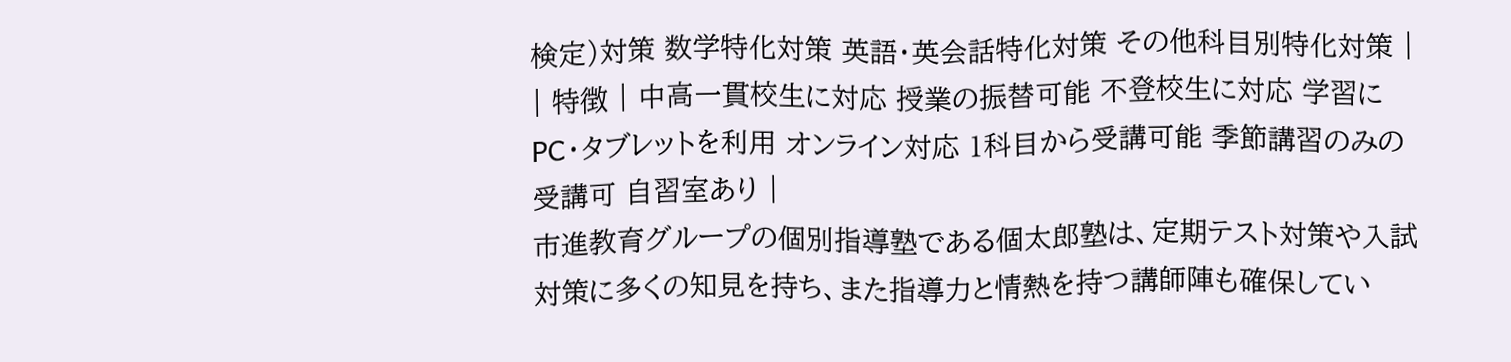検定)対策 数学特化対策 英語・英会話特化対策 その他科目別特化対策 |
| 特徴 | 中高一貫校生に対応 授業の振替可能 不登校生に対応 学習にPC・タブレットを利用 オンライン対応 1科目から受講可能 季節講習のみの受講可 自習室あり |
市進教育グループの個別指導塾である個太郎塾は、定期テスト対策や入試対策に多くの知見を持ち、また指導力と情熱を持つ講師陣も確保してい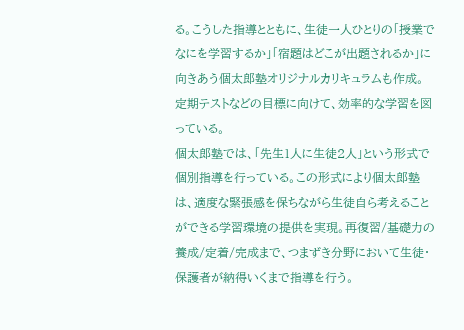る。こうした指導とともに、生徒一人ひとりの「授業でなにを学習するか」「宿題はどこが出題されるか」に向きあう個太郎塾オリジナルカリキュラムも作成。定期テストなどの目標に向けて、効率的な学習を図っている。
個太郎塾では、「先生1人に生徒2人」という形式で個別指導を行っている。この形式により個太郎塾は、適度な緊張感を保ちながら生徒自ら考えることができる学習環境の提供を実現。再復習/基礎力の養成/定着/完成まで、つまずき分野において生徒・保護者が納得いくまで指導を行う。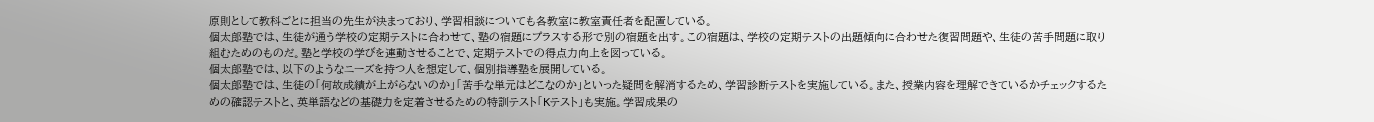原則として教科ごとに担当の先生が決まっており、学習相談についても各教室に教室責任者を配置している。
個太郎塾では、生徒が通う学校の定期テストに合わせて、塾の宿題にプラスする形で別の宿題を出す。この宿題は、学校の定期テストの出題傾向に合わせた復習問題や、生徒の苦手問題に取り組むためのものだ。塾と学校の学びを連動させることで、定期テストでの得点力向上を図っている。
個太郎塾では、以下のようなニーズを持つ人を想定して、個別指導塾を展開している。
個太郎塾では、生徒の「何故成績が上がらないのか」「苦手な単元はどこなのか」といった疑問を解消するため、学習診断テストを実施している。また、授業内容を理解できているかチェックするための確認テストと、英単語などの基礎力を定着させるための特訓テスト「Kテスト」も実施。学習成果の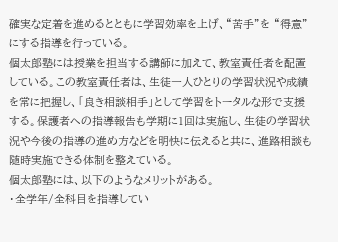確実な定着を進めるとともに学習効率を上げ、“苦手”を “得意”にする指導を行っている。
個太郎塾には授業を担当する講師に加えて、教室責任者を配置している。この教室責任者は、生徒一人ひとりの学習状況や成績を常に把握し、「良き相談相手」として学習をトータルな形で支援する。保護者への指導報告も学期に1回は実施し、生徒の学習状況や今後の指導の進め方などを明快に伝えると共に、進路相談も随時実施できる体制を整えている。
個太郎塾には、以下のようなメリットがある。
・全学年/全科目を指導してい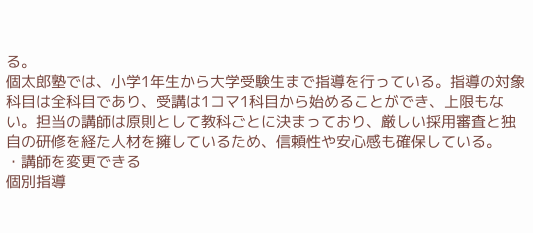る。
個太郎塾では、小学1年生から大学受験生まで指導を行っている。指導の対象科目は全科目であり、受講は1コマ1科目から始めることができ、上限もない。担当の講師は原則として教科ごとに決まっており、厳しい採用審査と独自の研修を経た人材を擁しているため、信頼性や安心感も確保している。
・講師を変更できる
個別指導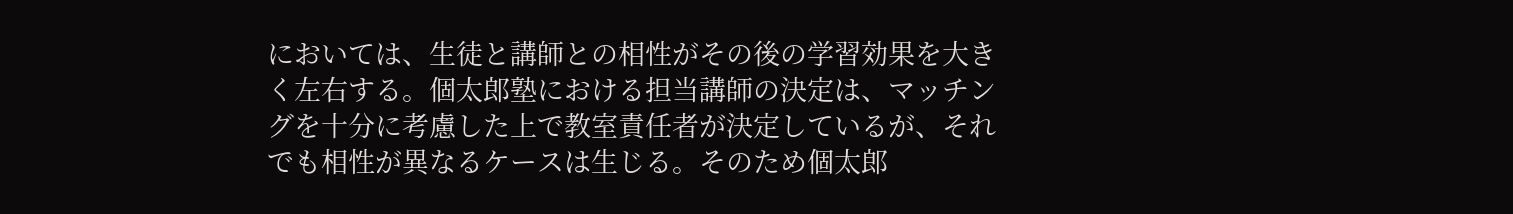においては、生徒と講師との相性がその後の学習効果を大きく左右する。個太郎塾における担当講師の決定は、マッチングを十分に考慮した上で教室責任者が決定しているが、それでも相性が異なるケースは生じる。そのため個太郎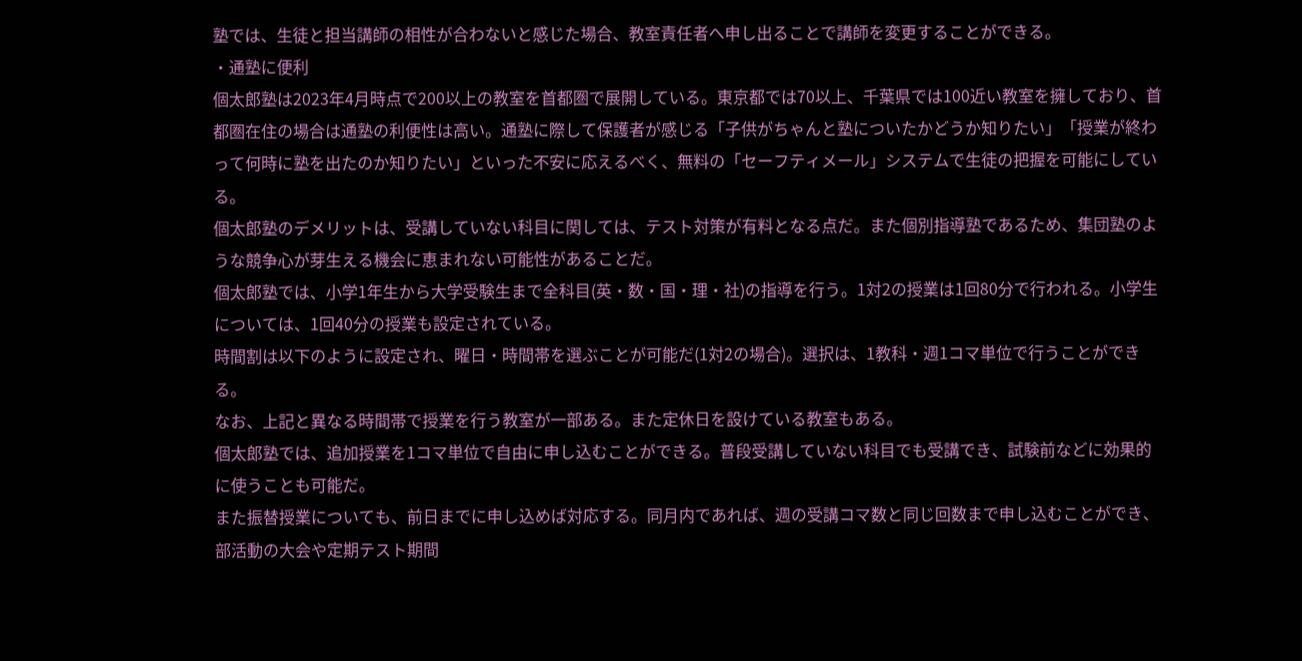塾では、生徒と担当講師の相性が合わないと感じた場合、教室責任者へ申し出ることで講師を変更することができる。
・通塾に便利
個太郎塾は2023年4月時点で200以上の教室を首都圏で展開している。東京都では70以上、千葉県では100近い教室を擁しており、首都圏在住の場合は通塾の利便性は高い。通塾に際して保護者が感じる「子供がちゃんと塾についたかどうか知りたい」「授業が終わって何時に塾を出たのか知りたい」といった不安に応えるべく、無料の「セーフティメール」システムで生徒の把握を可能にしている。
個太郎塾のデメリットは、受講していない科目に関しては、テスト対策が有料となる点だ。また個別指導塾であるため、集団塾のような競争心が芽生える機会に恵まれない可能性があることだ。
個太郎塾では、小学1年生から大学受験生まで全科目(英・数・国・理・社)の指導を行う。1対2の授業は1回80分で行われる。小学生については、1回40分の授業も設定されている。
時間割は以下のように設定され、曜日・時間帯を選ぶことが可能だ(1対2の場合)。選択は、1教科・週1コマ単位で行うことができる。
なお、上記と異なる時間帯で授業を行う教室が一部ある。また定休日を設けている教室もある。
個太郎塾では、追加授業を1コマ単位で自由に申し込むことができる。普段受講していない科目でも受講でき、試験前などに効果的に使うことも可能だ。
また振替授業についても、前日までに申し込めば対応する。同月内であれば、週の受講コマ数と同じ回数まで申し込むことができ、部活動の大会や定期テスト期間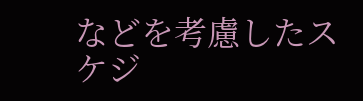などを考慮したスケジ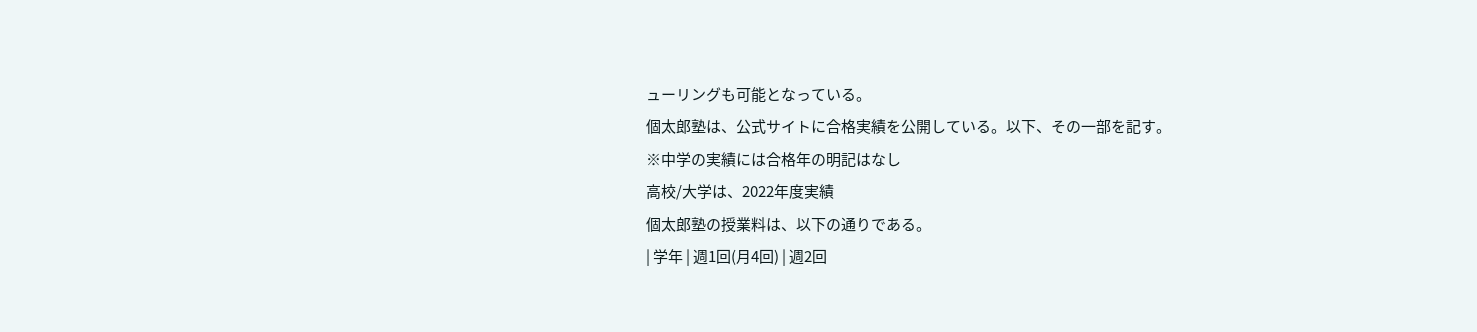ューリングも可能となっている。
個太郎塾は、公式サイトに合格実績を公開している。以下、その一部を記す。
※中学の実績には合格年の明記はなし
高校/大学は、2022年度実績
個太郎塾の授業料は、以下の通りである。
| 学年 | 週1回(月4回) | 週2回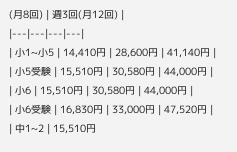(月8回) | 週3回(月12回) |
|---|---|---|---|
| 小1~小5 | 14,410円 | 28,600円 | 41,140円 |
| 小5受験 | 15,510円 | 30,580円 | 44,000円 |
| 小6 | 15,510円 | 30,580円 | 44,000円 |
| 小6受験 | 16,830円 | 33,000円 | 47,520円 |
| 中1~2 | 15,510円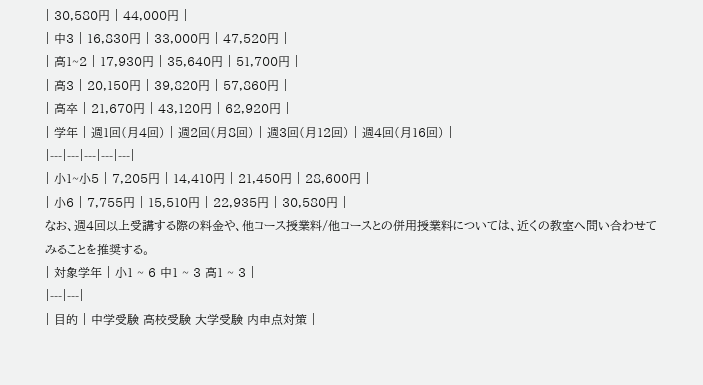| 30,580円 | 44,000円 |
| 中3 | 16,830円 | 33,000円 | 47,520円 |
| 高1~2 | 17,930円 | 35,640円 | 51,700円 |
| 高3 | 20,150円 | 39,820円 | 57,860円 |
| 高卒 | 21,670円 | 43,120円 | 62,920円 |
| 学年 | 週1回(月4回) | 週2回(月8回) | 週3回(月12回) | 週4回(月16回) |
|---|---|---|---|---|
| 小1~小5 | 7,205円 | 14,410円 | 21,450円 | 28,600円 |
| 小6 | 7,755円 | 15,510円 | 22,935円 | 30,580円 |
なお、週4回以上受講する際の料金や、他コース授業料/他コースとの併用授業料については、近くの教室へ問い合わせてみることを推奨する。
| 対象学年 | 小1 ~ 6 中1 ~ 3 高1 ~ 3 |
|---|---|
| 目的 | 中学受験 高校受験 大学受験 内申点対策 |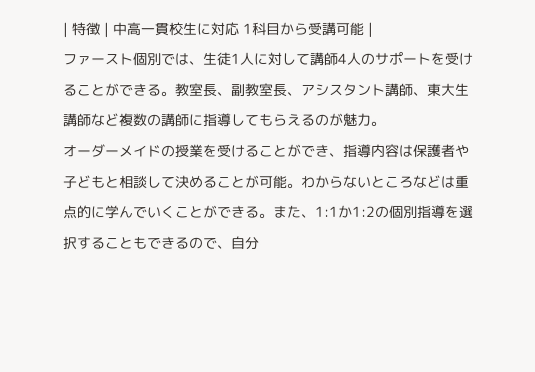| 特徴 | 中高一貫校生に対応 1科目から受講可能 |
ファースト個別では、生徒1人に対して講師4人のサポートを受けることができる。教室長、副教室長、アシスタント講師、東大生講師など複数の講師に指導してもらえるのが魅力。
オーダーメイドの授業を受けることができ、指導内容は保護者や子どもと相談して決めることが可能。わからないところなどは重点的に学んでいくことができる。また、1:1か1:2の個別指導を選択することもできるので、自分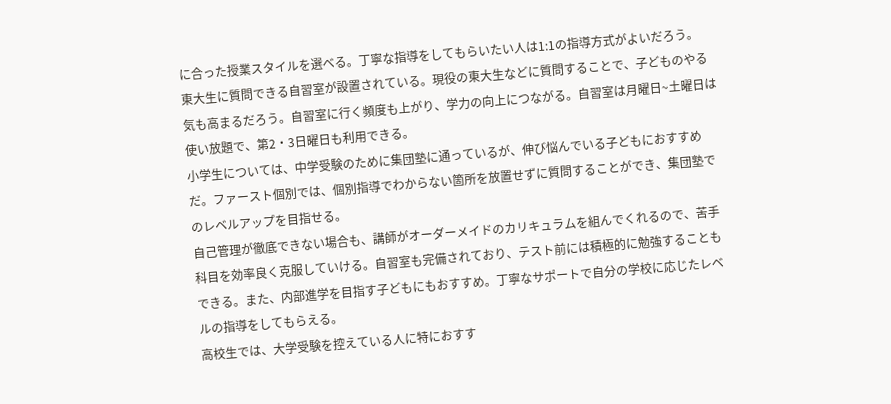に合った授業スタイルを選べる。丁寧な指導をしてもらいたい人は1:1の指導方式がよいだろう。
東大生に質問できる自習室が設置されている。現役の東大生などに質問することで、子どものやる気も高まるだろう。自習室に行く頻度も上がり、学力の向上につながる。自習室は月曜日~土曜日は使い放題で、第2・3日曜日も利用できる。
小学生については、中学受験のために集団塾に通っているが、伸び悩んでいる子どもにおすすめだ。ファースト個別では、個別指導でわからない箇所を放置せずに質問することができ、集団塾でのレベルアップを目指せる。
自己管理が徹底できない場合も、講師がオーダーメイドのカリキュラムを組んでくれるので、苦手科目を効率良く克服していける。自習室も完備されており、テスト前には積極的に勉強することもできる。また、内部進学を目指す子どもにもおすすめ。丁寧なサポートで自分の学校に応じたレベルの指導をしてもらえる。
高校生では、大学受験を控えている人に特におすす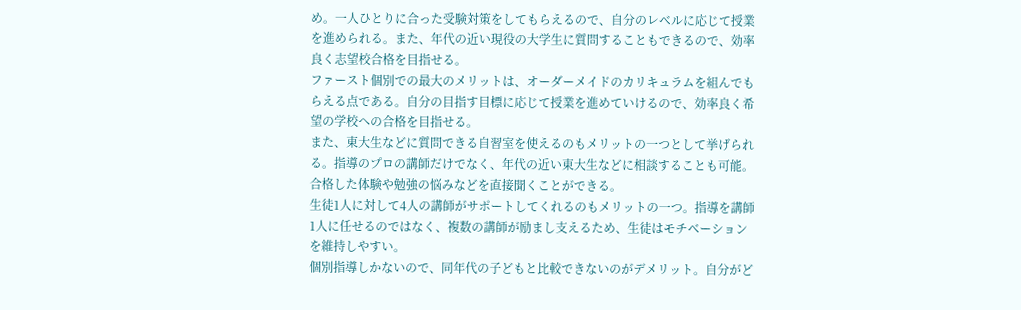め。一人ひとりに合った受験対策をしてもらえるので、自分のレベルに応じて授業を進められる。また、年代の近い現役の大学生に質問することもできるので、効率良く志望校合格を目指せる。
ファースト個別での最大のメリットは、オーダーメイドのカリキュラムを組んでもらえる点である。自分の目指す目標に応じて授業を進めていけるので、効率良く希望の学校への合格を目指せる。
また、東大生などに質問できる自習室を使えるのもメリットの一つとして挙げられる。指導のプロの講師だけでなく、年代の近い東大生などに相談することも可能。合格した体験や勉強の悩みなどを直接聞くことができる。
生徒1人に対して4人の講師がサポートしてくれるのもメリットの一つ。指導を講師1人に任せるのではなく、複数の講師が励まし支えるため、生徒はモチベーションを維持しやすい。
個別指導しかないので、同年代の子どもと比較できないのがデメリット。自分がど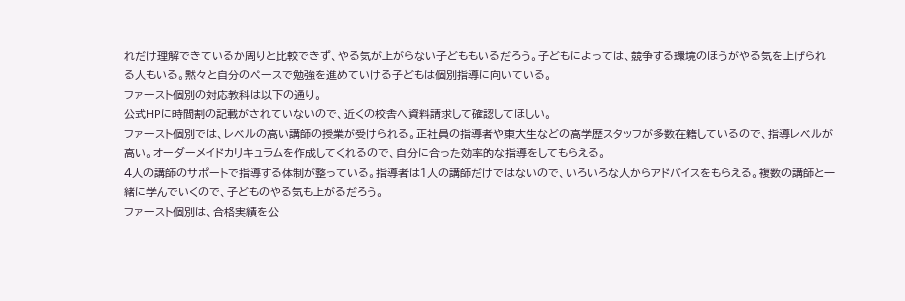れだけ理解できているか周りと比較できず、やる気が上がらない子どももいるだろう。子どもによっては、競争する環境のほうがやる気を上げられる人もいる。黙々と自分のペースで勉強を進めていける子どもは個別指導に向いている。
ファースト個別の対応教科は以下の通り。
公式HPに時間割の記載がされていないので、近くの校舎へ資料請求して確認してほしい。
ファースト個別では、レベルの高い講師の授業が受けられる。正社員の指導者や東大生などの高学歴スタッフが多数在籍しているので、指導レベルが高い。オーダーメイドカリキュラムを作成してくれるので、自分に合った効率的な指導をしてもらえる。
4人の講師のサポートで指導する体制が整っている。指導者は1人の講師だけではないので、いろいろな人からアドバイスをもらえる。複数の講師と一緒に学んでいくので、子どものやる気も上がるだろう。
ファースト個別は、合格実績を公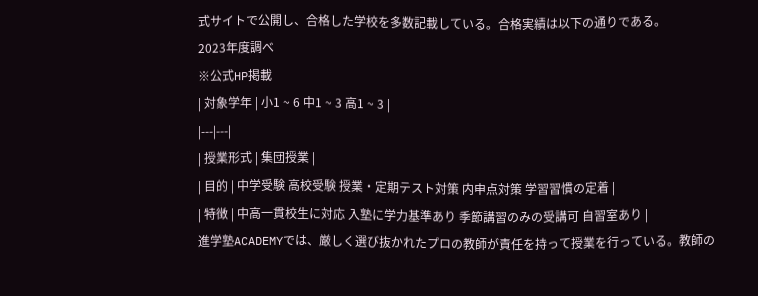式サイトで公開し、合格した学校を多数記載している。合格実績は以下の通りである。
2023年度調べ
※公式HP掲載
| 対象学年 | 小1 ~ 6 中1 ~ 3 高1 ~ 3 |
|---|---|
| 授業形式 | 集団授業 |
| 目的 | 中学受験 高校受験 授業・定期テスト対策 内申点対策 学習習慣の定着 |
| 特徴 | 中高一貫校生に対応 入塾に学力基準あり 季節講習のみの受講可 自習室あり |
進学塾ACADEMYでは、厳しく選び抜かれたプロの教師が責任を持って授業を行っている。教師の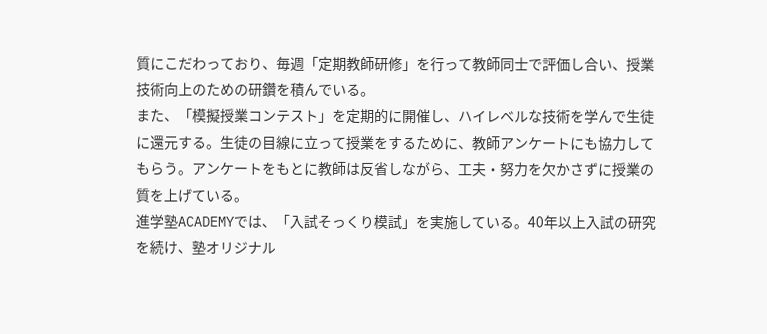質にこだわっており、毎週「定期教師研修」を行って教師同士で評価し合い、授業技術向上のための研鑽を積んでいる。
また、「模擬授業コンテスト」を定期的に開催し、ハイレベルな技術を学んで生徒に還元する。生徒の目線に立って授業をするために、教師アンケートにも協力してもらう。アンケートをもとに教師は反省しながら、工夫・努力を欠かさずに授業の質を上げている。
進学塾ACADEMYでは、「入試そっくり模試」を実施している。40年以上入試の研究を続け、塾オリジナル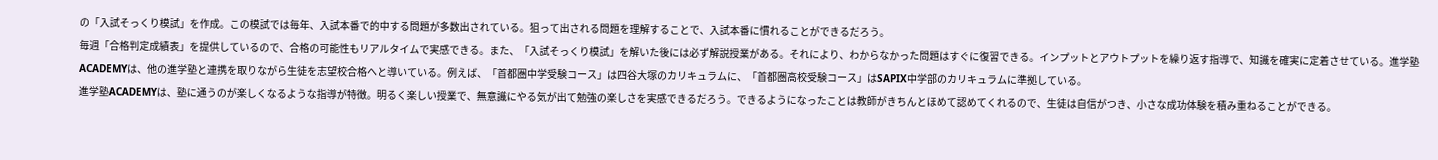の「入試そっくり模試」を作成。この模試では毎年、入試本番で的中する問題が多数出されている。狙って出される問題を理解することで、入試本番に慣れることができるだろう。
毎週「合格判定成績表」を提供しているので、合格の可能性もリアルタイムで実感できる。また、「入試そっくり模試」を解いた後には必ず解説授業がある。それにより、わからなかった問題はすぐに復習できる。インプットとアウトプットを繰り返す指導で、知識を確実に定着させている。進学塾ACADEMYは、他の進学塾と連携を取りながら生徒を志望校合格へと導いている。例えば、「首都圏中学受験コース」は四谷大塚のカリキュラムに、「首都圏高校受験コース」はSAPIX中学部のカリキュラムに準拠している。
進学塾ACADEMYは、塾に通うのが楽しくなるような指導が特徴。明るく楽しい授業で、無意識にやる気が出て勉強の楽しさを実感できるだろう。できるようになったことは教師がきちんとほめて認めてくれるので、生徒は自信がつき、小さな成功体験を積み重ねることができる。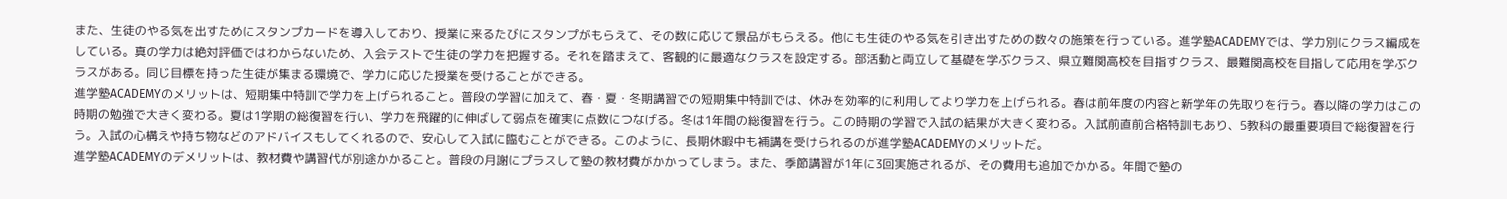また、生徒のやる気を出すためにスタンプカードを導入しており、授業に来るたびにスタンプがもらえて、その数に応じて景品がもらえる。他にも生徒のやる気を引き出すための数々の施策を行っている。進学塾ACADEMYでは、学力別にクラス編成をしている。真の学力は絶対評価ではわからないため、入会テストで生徒の学力を把握する。それを踏まえて、客観的に最適なクラスを設定する。部活動と両立して基礎を学ぶクラス、県立難関高校を目指すクラス、最難関高校を目指して応用を学ぶクラスがある。同じ目標を持った生徒が集まる環境で、学力に応じた授業を受けることができる。
進学塾ACADEMYのメリットは、短期集中特訓で学力を上げられること。普段の学習に加えて、春・夏・冬期講習での短期集中特訓では、休みを効率的に利用してより学力を上げられる。春は前年度の内容と新学年の先取りを行う。春以降の学力はこの時期の勉強で大きく変わる。夏は1学期の総復習を行い、学力を飛躍的に伸ばして弱点を確実に点数につなげる。冬は1年間の総復習を行う。この時期の学習で入試の結果が大きく変わる。入試前直前合格特訓もあり、5教科の最重要項目で総復習を行う。入試の心構えや持ち物などのアドバイスもしてくれるので、安心して入試に臨むことができる。このように、長期休暇中も補講を受けられるのが進学塾ACADEMYのメリットだ。
進学塾ACADEMYのデメリットは、教材費や講習代が別途かかること。普段の月謝にプラスして塾の教材費がかかってしまう。また、季節講習が1年に3回実施されるが、その費用も追加でかかる。年間で塾の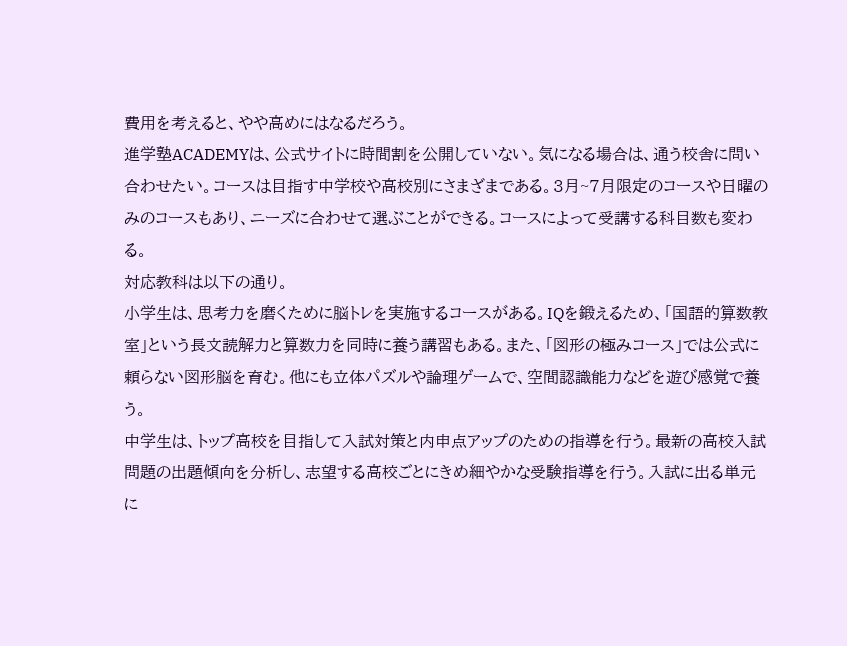費用を考えると、やや高めにはなるだろう。
進学塾ACADEMYは、公式サイトに時間割を公開していない。気になる場合は、通う校舎に問い合わせたい。コースは目指す中学校や高校別にさまざまである。3月~7月限定のコースや日曜のみのコースもあり、ニーズに合わせて選ぶことができる。コースによって受講する科目数も変わる。
対応教科は以下の通り。
小学生は、思考力を磨くために脳トレを実施するコースがある。IQを鍛えるため、「国語的算数教室」という長文読解力と算数力を同時に養う講習もある。また、「図形の極みコース」では公式に頼らない図形脳を育む。他にも立体パズルや論理ゲームで、空間認識能力などを遊び感覚で養う。
中学生は、トップ高校を目指して入試対策と内申点アップのための指導を行う。最新の高校入試問題の出題傾向を分析し、志望する高校ごとにきめ細やかな受験指導を行う。入試に出る単元に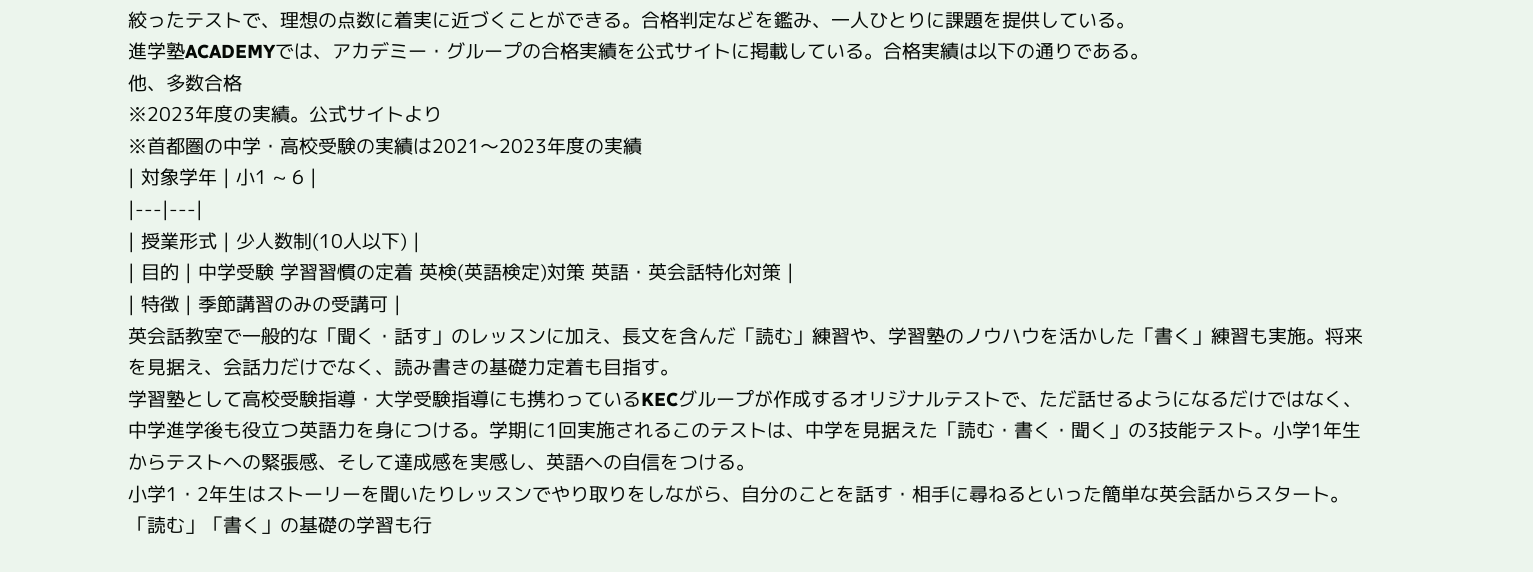絞ったテストで、理想の点数に着実に近づくことができる。合格判定などを鑑み、一人ひとりに課題を提供している。
進学塾ACADEMYでは、アカデミー・グループの合格実績を公式サイトに掲載している。合格実績は以下の通りである。
他、多数合格
※2023年度の実績。公式サイトより
※首都圏の中学・高校受験の実績は2021〜2023年度の実績
| 対象学年 | 小1 ~ 6 |
|---|---|
| 授業形式 | 少人数制(10人以下) |
| 目的 | 中学受験 学習習慣の定着 英検(英語検定)対策 英語・英会話特化対策 |
| 特徴 | 季節講習のみの受講可 |
英会話教室で一般的な「聞く・話す」のレッスンに加え、長文を含んだ「読む」練習や、学習塾のノウハウを活かした「書く」練習も実施。将来を見据え、会話力だけでなく、読み書きの基礎力定着も目指す。
学習塾として高校受験指導・大学受験指導にも携わっているKECグループが作成するオリジナルテストで、ただ話せるようになるだけではなく、中学進学後も役立つ英語力を身につける。学期に1回実施されるこのテストは、中学を見据えた「読む・書く・聞く」の3技能テスト。小学1年生からテストへの緊張感、そして達成感を実感し、英語への自信をつける。
小学1・2年生はストーリーを聞いたりレッスンでやり取りをしながら、自分のことを話す・相手に尋ねるといった簡単な英会話からスタート。「読む」「書く」の基礎の学習も行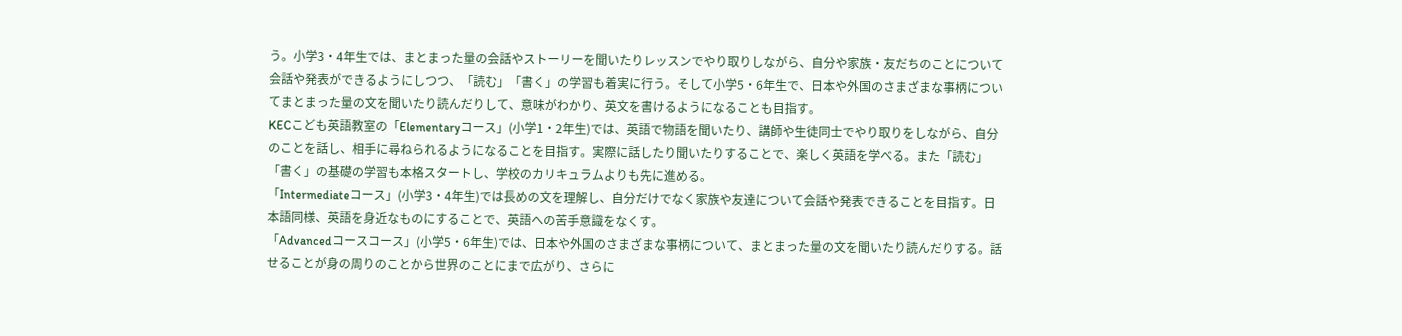う。小学3・4年生では、まとまった量の会話やストーリーを聞いたりレッスンでやり取りしながら、自分や家族・友だちのことについて会話や発表ができるようにしつつ、「読む」「書く」の学習も着実に行う。そして小学5・6年生で、日本や外国のさまざまな事柄についてまとまった量の文を聞いたり読んだりして、意味がわかり、英文を書けるようになることも目指す。
KECこども英語教室の「Elementaryコース」(小学1・2年生)では、英語で物語を聞いたり、講師や生徒同士でやり取りをしながら、自分のことを話し、相手に尋ねられるようになることを目指す。実際に話したり聞いたりすることで、楽しく英語を学べる。また「読む」「書く」の基礎の学習も本格スタートし、学校のカリキュラムよりも先に進める。
「Intermediateコース」(小学3・4年生)では長めの文を理解し、自分だけでなく家族や友達について会話や発表できることを目指す。日本語同様、英語を身近なものにすることで、英語への苦手意識をなくす。
「Advancedコースコース」(小学5・6年生)では、日本や外国のさまざまな事柄について、まとまった量の文を聞いたり読んだりする。話せることが身の周りのことから世界のことにまで広がり、さらに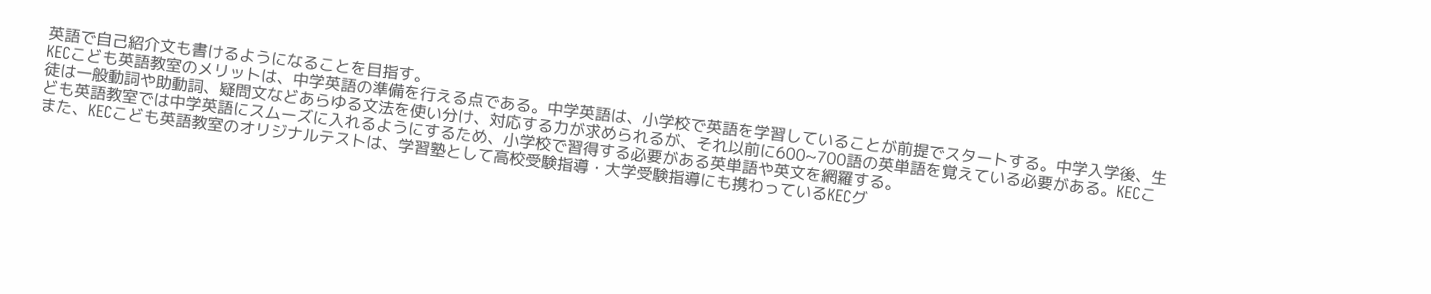英語で自己紹介文も書けるようになることを目指す。
KECこども英語教室のメリットは、中学英語の準備を行える点である。中学英語は、小学校で英語を学習していることが前提でスタートする。中学入学後、生徒は一般動詞や助動詞、疑問文などあらゆる文法を使い分け、対応する力が求められるが、それ以前に600~700語の英単語を覚えている必要がある。KECこども英語教室では中学英語にスムーズに入れるようにするため、小学校で習得する必要がある英単語や英文を網羅する。
また、KECこども英語教室のオリジナルテストは、学習塾として高校受験指導・大学受験指導にも携わっているKECグ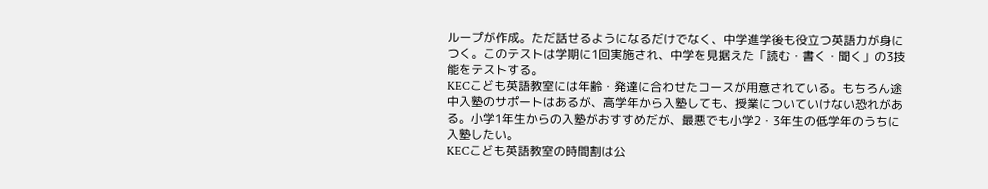ループが作成。ただ話せるようになるだけでなく、中学進学後も役立つ英語力が身につく。このテストは学期に1回実施され、中学を見据えた「読む・書く・聞く」の3技能をテストする。
KECこども英語教室には年齢・発達に合わせたコースが用意されている。もちろん途中入塾のサポートはあるが、高学年から入塾しても、授業についていけない恐れがある。小学1年生からの入塾がおすすめだが、最悪でも小学2・3年生の低学年のうちに入塾したい。
KECこども英語教室の時間割は公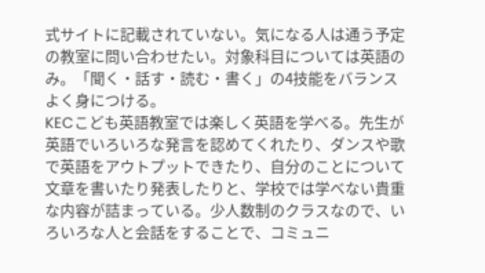式サイトに記載されていない。気になる人は通う予定の教室に問い合わせたい。対象科目については英語のみ。「聞く・話す・読む・書く」の4技能をバランスよく身につける。
KECこども英語教室では楽しく英語を学べる。先生が英語でいろいろな発言を認めてくれたり、ダンスや歌で英語をアウトプットできたり、自分のことについて文章を書いたり発表したりと、学校では学べない貴重な内容が詰まっている。少人数制のクラスなので、いろいろな人と会話をすることで、コミュニ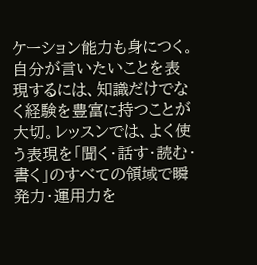ケーション能力も身につく。
自分が言いたいことを表現するには、知識だけでなく経験を豊富に持つことが大切。レッスンでは、よく使う表現を「聞く・話す・読む・書く」のすべての領域で瞬発力・運用力を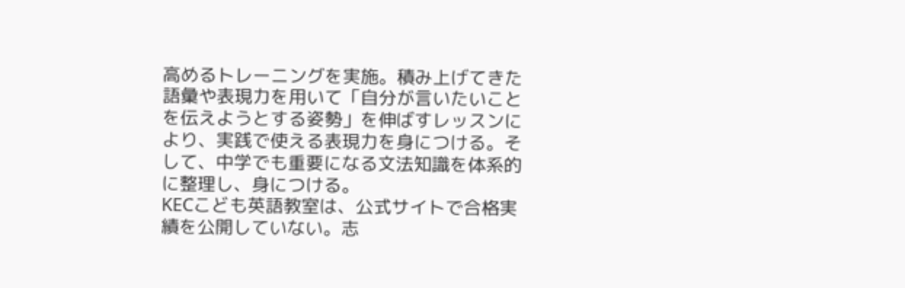高めるトレーニングを実施。積み上げてきた語彙や表現力を用いて「自分が言いたいことを伝えようとする姿勢」を伸ばすレッスンにより、実践で使える表現力を身につける。そして、中学でも重要になる文法知識を体系的に整理し、身につける。
KECこども英語教室は、公式サイトで合格実績を公開していない。志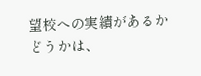望校への実績があるかどうかは、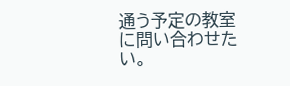通う予定の教室に問い合わせたい。